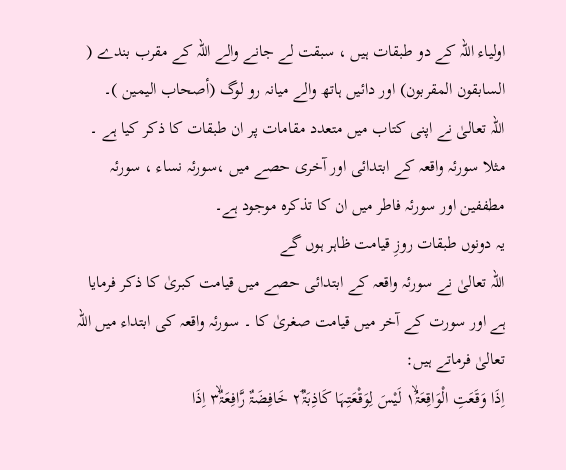اولیاء اللہ کے دو طبقات ہیں ، سبقت لے جانے والے اللہ کے مقرب بندے ( السابقون المقربون) اور دائیں ہاتھ والے میانہ رو لوگ (أصحاب الیمین )۔
اللہ تعالیٰ نے اپنی کتاب میں متعدد مقامات پر ان طبقات کا ذکر کیا ہے ۔ مثلا سورئہ واقعہ کے ابتدائی اور آخری حصے میں ،سورئہ نساء ، سورئہ مطففین اور سورئہ فاطر میں ان کا تذکرہ موجود ہے۔
یہ دونوں طبقات روزِ قیامت ظاہر ہوں گے
اللہ تعالیٰ نے سورئہ واقعہ کے ابتدائی حصے میں قیامت کبریٰ کا ذکر فرمایا ہے اور سورت کے آخر میں قیامت صغریٰ کا ۔ سورئہ واقعہ کی ابتداء میں اللہ تعالیٰ فرماتے ہیں:
اِذَا وَقَعَتِ الْوَاقِعَۃُ۱ۙ لَيْسَ لِوَقْعَتِہَا کَاذِبَۃٌ۲ۘ خَافِضَۃٌ رَّافِعَۃٌ۳ۙ اِذَا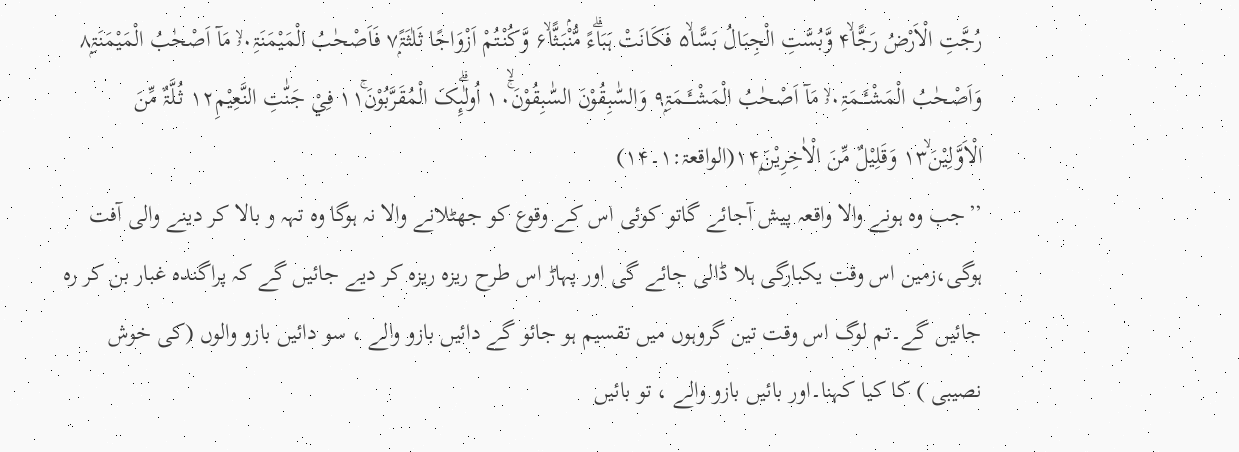رُجَّتِ الْاَرْضُ رَجًّا۴ۙ وَّبُسَّتِ الْجِبَالُ بَسًّا۵ۙ فَکَانَتْ ہَبَاۗءً مُّنْۢبَثًّا۶ۙ وَّکُنْتُمْ اَزْوَاجًا ثَلٰثَۃً۷ۭ فَاَصْحٰبُ الْمَيْمَنَۃِ۰ۥۙ مَآ اَصْحٰبُ الْمَيْمَنَۃِ۸ۭ وَاَصْحٰبُ الْمَشْـَٔــمَۃِ۰ۥۙ مَآ اَصْحٰبُ الْمَشْــَٔــمَۃِ۹ۭ وَالسّٰبِقُوْنَ السّٰبِقُوْنَ۱۰ۚۙ اُولٰۗىِٕکَ الْمُقَرَّبُوْنَ۱۱ۚ فِيْ جَنّٰتِ النَّعِيْمِ۱۲ ثُـلَّۃٌ مِّنَ الْاَوَّلِيْنَ۱۳ۙ وَقَلِيْلٌ مِّنَ الْاٰخِرِيْنَ۱۴ۭ(الواقعۃ:۱۔۱۴)
’’جب وہ ہونے والا واقعہ پیش آجائے گاتو کوئی اس کے وقوع کو جھٹلانے والا نہ ہوگا وہ تہہ و بالا کر دینے والی آفت ہوگی،زمین اس وقت یکبارگی ہلا ڈالی جائے گی اور پہاڑ اس طرح ریزہ ریزہ کر دیے جائیں گے کہ پراگندہ غبار بن کر رہ جائیں گے۔تم لوگ اس وقت تین گروہوں میں تقسیم ہو جائو گے دائیں بازو والے ، سو دائیں بازو والوں (کی خوش نصیبی ) کا کیا کہنا۔اور بائیں بازو والے ، تو بائیں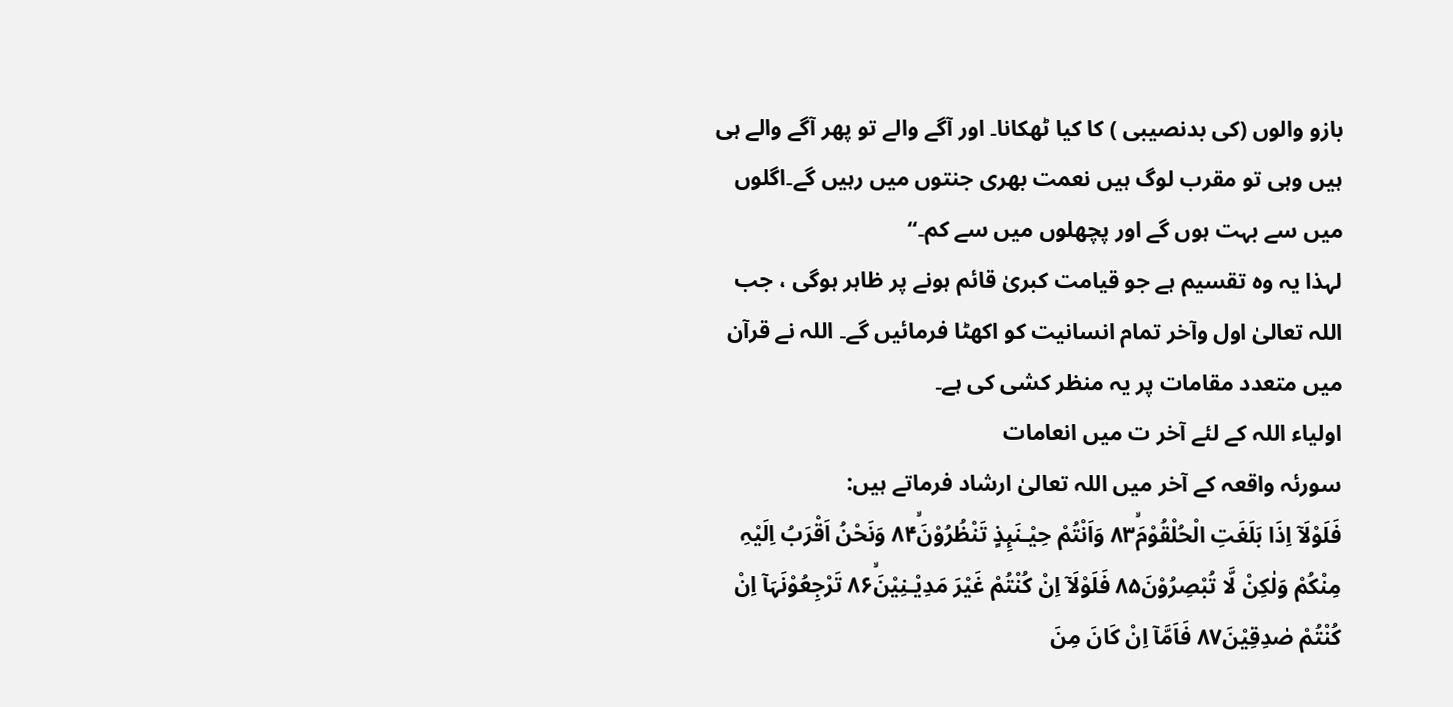بازو والوں (کی بدنصیبی ) کا کیا ٹھکانا۔ اور آگے والے تو پھر آگے والے ہی ہیں وہی تو مقرب لوگ ہیں نعمت بھری جنتوں میں رہیں گے۔اگلوں میں سے بہت ہوں گے اور پچھلوں میں سے کم۔‘‘
لہذا یہ وہ تقسیم ہے جو قیامت کبریٰ قائم ہونے پر ظاہر ہوگی ، جب اللہ تعالیٰ اول وآخر تمام انسانیت کو اکھٹا فرمائیں گے۔ اللہ نے قرآن میں متعدد مقامات پر یہ منظر کشی کی ہے۔
اولیاء اللہ کے لئے آخر ت میں انعامات
سورئہ واقعہ کے آخر میں اللہ تعالیٰ ارشاد فرماتے ہیں:
فَلَوْلَآ اِذَا بَلَغَتِ الْحُلْقُوْمَ۸۳ۙ وَاَنْتُمْ حِيْـنَىِٕذٍ تَنْظُرُوْنَ۸۴ۙ وَنَحْنُ اَقْرَبُ اِلَيْہِ مِنْکُمْ وَلٰکِنْ لَّا تُبْصِرُوْنَ۸۵ فَلَوْلَآ اِنْ کُنْتُمْ غَيْرَ مَدِيْـنِيْنَ۸۶ۙ تَرْجِعُوْنَہَآ اِنْ کُنْتُمْ صٰدِقِيْنَ۸۷ فَاَمَّآ اِنْ کَانَ مِنَ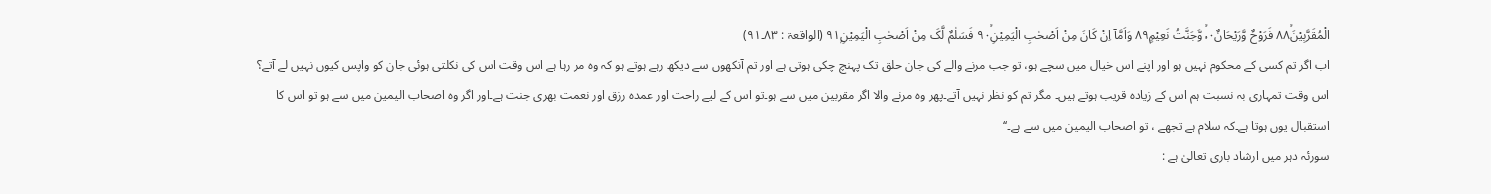الْمُقَرَّبِيْنَ۸۸ۙ فَرَوْحٌ وَّرَيْحَانٌ۰ۥۙ وَّجَنَّتُ نَعِيْمٍ۸۹ وَاَمَّآ اِنْ کَانَ مِنْ اَصْحٰبِ الْيَمِيْنِ۹۰ۙ فَسَلٰمٌ لَّکَ مِنْ اَصْحٰبِ الْيَمِيْنِ۹۱ۭ (الواقعۃ : ۸۳۔۹۱)
اب اگر تم کسی کے محکوم نہیں ہو اور اپنے اس خیال میں سچے ہو، تو جب مرنے والے کی جان حلق تک پہنچ چکی ہوتی ہے اور تم آنکھوں سے دیکھ رہے ہوتے ہو کہ وہ مر رہا ہے اس وقت اس کی نکلتی ہوئی جان کو واپس کیوں نہیں لے آتے؟ اس وقت تمہاری بہ نسبت ہم اس کے زیادہ قریب ہوتے ہیں۔ مگر تم کو نظر نہیں آتے۔پھر وہ مرنے والا اگر مقربین میں سے ہو۔تو اس کے لیے راحت اور عمدہ رزق اور نعمت بھری جنت ہے۔اور اگر وہ اصحاب الیمین میں سے ہو تو اس کا استقبال یوں ہوتا ہے۔کہ سلام ہے تجھے ، تو اصحاب الیمین میں سے ہے۔‘‘
سورئہ دہر میں ارشاد باری تعالیٰ ہے :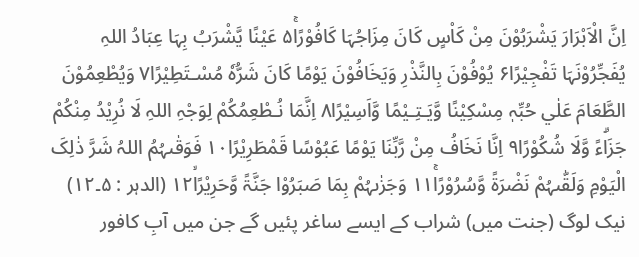اِنَّ الْاَبْرَارَ يَشْرَبُوْنَ مِنْ کَاْسٍ کَانَ مِزَاجُہَا کَافُوْرًا۵ۚ عَيْنًا يَّشْرَبُ بِہَا عِبَادُ اللہِ يُفَجِّرُوْنَہَا تَفْجِيْرًا۶ يُوْفُوْنَ بِالنَّذْرِ وَيَخَافُوْنَ يَوْمًا کَانَ شَرُّہٗ مُسْـتَطِيْرًا۷ وَيُطْعِمُوْنَ الطَّعَامَ عَلٰي حُبِّہٖ مِسْکِيْنًا وَّيَـتِـيْمًا وَّاَسِيْرًا۸ اِنَّمَا نُـطْعِمُکُمْ لِوَجْہِ اللہِ لَا نُرِيْدُ مِنْکُمْ جَزَاۗءً وَّلَا شُکُوْرًا۹ اِنَّا نَخَافُ مِنْ رَّبِّنَا يَوْمًا عَبُوْسًا قَمْطَرِيْرًا۱۰ فَوَقٰىہُمُ اللہُ شَرَّ ذٰلِکَ الْيَوْمِ وَلَقّٰىہُمْ نَضْرَۃً وَّسُرُوْرًا۱۱ۚ وَجَزٰىہُمْ بِمَا صَبَرُوْا جَنَّۃً وَّحَرِيْرًا۱۲ۙ (الدہر : ۵۔۱۲)
نیک لوگ (جنت میں) شراب کے ایسے ساغر پئیں گے جن میں آبِ کافور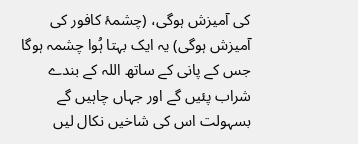کی آمیزش ہوگی، (چشمۂ کافور کی آمیزش ہوگی) یہ ایک بہتا ہُوا چشمہ ہوگا جس کے پانی کے ساتھ اللہ کے بندے شراب پئیں گے اور جہاں چاہیں گے بسہولت اس کی شاخیں نکال لیں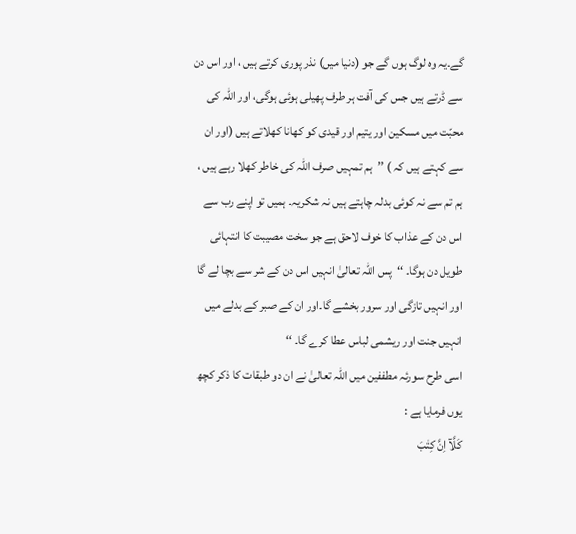گے۔یہ وہ لوگ ہوں گے جو (دنیا میں) نذر پوری کرتے ہیں ، اور اس دن سے ڈرتے ہیں جس کی آفت ہر طرف پھیلی ہوئی ہوگی، اور اللہ کی محبّت میں مسکین اور یتیم اور قیدی کو کھانا کھلاتے ہیں (اور ان سے کہتے ہیں کہ ) ’’ہم تمہیں صرف اللہ کی خاطر کھلا رہے ہیں ، ہم تم سے نہ کوئی بدلہ چاہتے ہیں نہ شکریہ۔ ہمیں تو اپنے رب سے اس دن کے عذاب کا خوف لاحق ہے جو سخت مصیبت کا انتہائی طویل دن ہوگا۔ ‘‘پس اللہ تعالیٰ انہیں اس دن کے شر سے بچا لے گا اور انہیں تازگی اور سرور بخشے گا۔اور ان کے صبر کے بدلے میں انہیں جنت اور ریشمی لباس عطا کرے گا۔ ‘‘
اسی طرح سورئہ مطففین میں اللہ تعالیٰ نے ان دو طبقات کا ذکر کچھ یوں فرمایا ہے :
کَلَّآ اِنَّ کِتٰبَ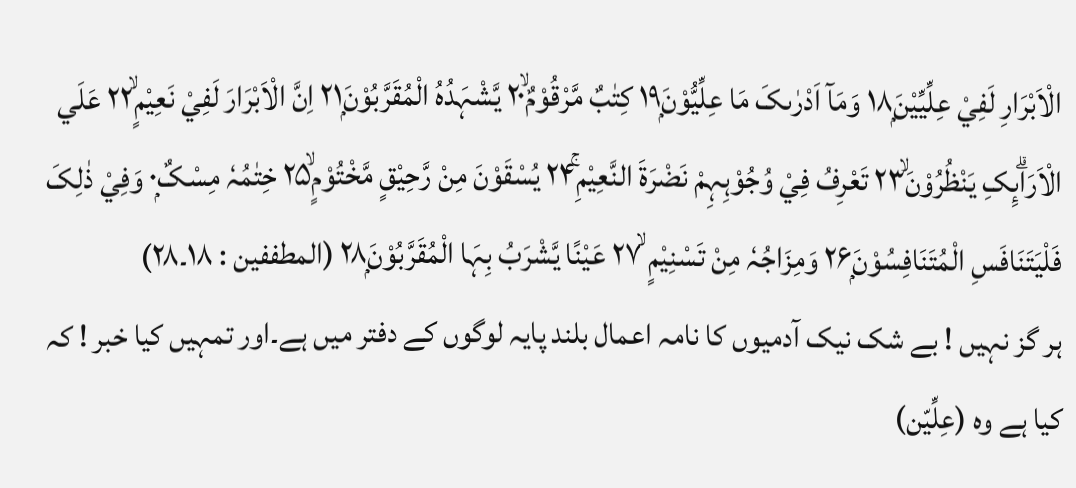الْاَبْرَارِ لَفِيْ عِلِّيِّيْنَ۱۸ۭ وَمَآ اَدْرٰىکَ مَا عِلِّيُّوْنَ۱۹ۭ کِتٰبٌ مَّرْقُوْمٌ۲۰ۙ يَّشْہَدُہُ الْمُقَرَّبُوْنَ۲۱ۭ اِنَّ الْاَبْرَارَ لَفِيْ نَعِيْمٍ۲۲ۙ عَلَي الْاَرَاۗىِٕکِ يَنْظُرُوْنَ۲۳ۙ تَعْرِفُ فِيْ وُجُوْہِہِمْ نَضْرَۃَ النَّعِيْمِ۲۴ۚ يُسْقَوْنَ مِنْ رَّحِيْقٍ مَّخْتُوْمٍ۲۵ۙ خِتٰمُہٗ مِسْکٌ۰ۭ وَفِيْ ذٰلِکَ فَلْيَتَنَافَسِ الْمُتَنَافِسُوْنَ۲۶ۭ وَمِزَاجُہٗ مِنْ تَسْنِيْمٍ ۲۷ۙ عَيْنًا يَّشْرَبُ بِہَا الْمُقَرَّبُوْنَ۲۸ۭ (المطففین : ۱۸۔۲۸)
ہر گز نہیں ! بے شک نیک آدمیوں کا نامہ اعمال بلند پایہ لوگوں کے دفتر میں ہے۔اور تمہیں کیا خبر ! کہ کیا ہے وہ (عِلِّیّن)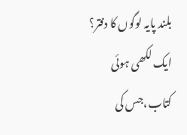بلند پایہ لوگوں کا دفتر؟ ایک لکھی ہوئی کتاب،جس کی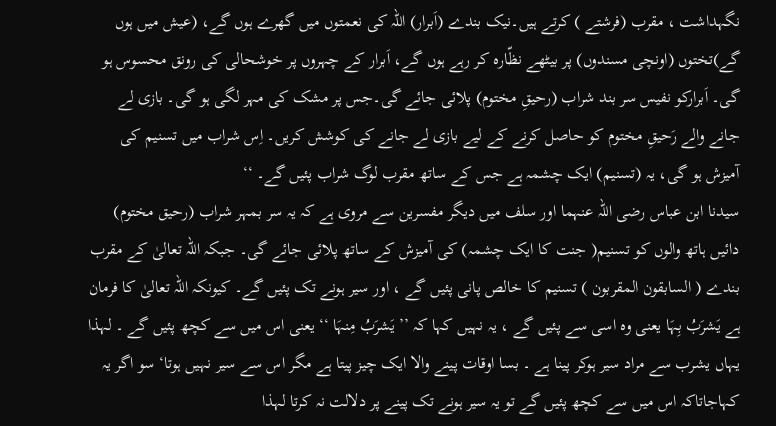نگہداشت ، مقرب (فرشتے ) کرتے ہیں۔نیک بندے (اَبرار) اللہ کی نعمتوں میں گھرے ہوں گے، (عیش میں ہوں گے)تختوں (اونچی مسندوں) پر بیٹھے نظّارہ کر رہے ہوں گے، اَبرار کے چہروں پر خوشحالی کی رونق محسوس ہو گی۔ اَبرارکو نفیس سر بند شراب (رحیقِ مختوم) پلائی جائے گی۔جس پر مشک کی مہر لگی ہو گی۔ بازی لے جانے والے رَحیقِ مختوم کو حاصل کرنے کے لیے بازی لے جانے کی کوشش کریں۔ اِس شراب میں تسنیم کی آمیزش ہو گی، یہ (تسنیم) ایک چشمہ ہے جس کے ساتھ مقرب لوگ شراب پئیں گے۔ ‘‘
سیدنا ابن عباس رضی اللہ عنہما اور سلف میں دیگر مفسرین سے مروی ہے کہ یہ سر بمہر شراب (رحیق مختوم) دائیں ہاتھ والوں کو تسنیم( جنت کا ایک چشمہ) کی آمیزش کے ساتھ پلائی جائے گی۔ جبکہ اللہ تعالیٰ کے مقرب بندے ( السابقون المقربون ) تسنیم کا خالص پانی پئیں گے ، اور سیر ہونے تک پئیں گے۔ کیونکہ اللہ تعالیٰ کا فرمان ہے یَشرَبُ بِہَا یعنی وہ اسی سے پئیں گے ، یہ نہیں کہا کہ ’’ یَشرَبُ مِنہَا ‘‘ یعنی اس میں سے کچھ پئیں گے ۔ لہذا یہاں یشرب سے مراد سیر ہوکر پینا ہے ۔ بسا اوقات پینے والا ایک چیز پیتا ہے مگر اس سے سیر نہیں ہوتا‘ سو اگر یہ کہاجاتاکہ اس میں سے کچھ پئیں گے تو یہ سیر ہونے تک پینے پر دلالت نہ کرتا لہذا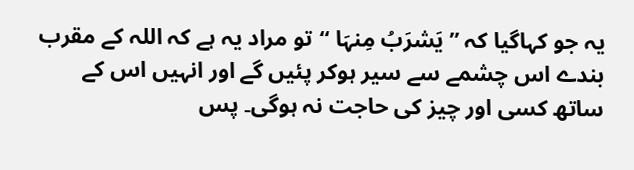یہ جو کہاگیا کہ ’’ یَشرَبُ مِنہَا ‘‘تو مراد یہ ہے کہ اللہ کے مقرب بندے اس چشمے سے سیر ہوکر پئیں گے اور انہیں اس کے ساتھ کسی اور چیز کی حاجت نہ ہوگی۔ پس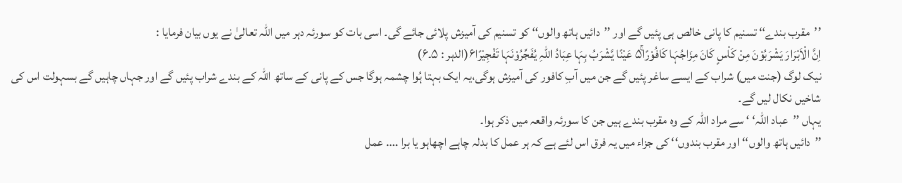’’مقرب بندے‘‘ تسنیم کا پانی خالص ہی پئیں گے اور ’’دائیں ہاتھ والوں‘‘ کو تسنیم کی آمیزش پلائی جائے گی۔ اسی بات کو سورئہ دہر میں اللہ تعالیٰ نے یوں بیان فرمایا :
اِنَّ الْاَبْرَارَ يَشْرَبُوْنَ مِنْ کَاْسٍ کَانَ مِزَاجُہَا کَافُوْرًا۵ۚ عَيْنًا يَّشْرَبُ بِہَا عِبَادُ اللہِ يُفَجِّرُوْنَہَا تَفْجِيْرًا۶(الدہر : ۵۔۶)
نیک لوگ (جنت میں) شراب کے ایسے ساغر پئیں گے جن میں آبِ کافور کی آمیزش ہوگی،یہ ایک بہتا ہُوا چشمہ ہوگا جس کے پانی کے ساتھ اللہ کے بندے شراب پئیں گے اور جہاں چاہیں گے بسہولت اس کی شاخیں نکال لیں گے۔
یہاں ’’عباد اللہ‘ ‘ سے مراد اللہ کے وہ مقرب بندے ہیں جن کا سورئہ واقعہ میں ذکر ہوا۔
’’دائیں ہاتھ والوں‘‘ اور مقرب بندوں‘‘ کی جزاء میں یہ فرق اس لئے ہے کہ ہر عمل کا بدلہ چاہے اچھاہو یا برا .... عمل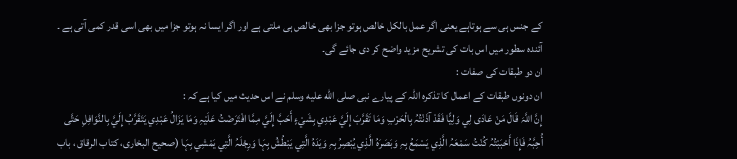کے جنس ہی سے ہوتاہے یعنی اگر عمل بالکل خالص ہوتو جزا بھی خالص ہی ملتی ہے اور اگر ایسا نہ ہوتو جزا میں بھی اسی قدر کمی آتی ہے ۔ آئندہ سطور میں اس بات کی تشریح مزید واضح کر دی جائے گی۔
ان دو طبقات کی صفات :
ان دونوں طبقات کے اعمال کا تذکرہ اللہ کے پیارے نبی صلى الله عليه وسلم نے اس حدیث میں کیا ہے کہ :
إِنَّ اللَّہَ قَالَ مَنْ عَادَى لِي وَلِيًّا فَقَدْ آذَنْتُہُ بِالْحَرْبِ وَمَا تَقَرَّبَ إِلَيَّ عَبْدِي بِشَيْءٍ أَحَبَّ إِلَيَّ مِمَّا افْتَرَضْتُ عَلَيْہِ وَمَا يَزَالُ عَبْدِي يَتَقَرَّبُ إِلَيَّ بِالنَّوَافِلِ حَتَّى أُحِبَّہُ فَإِذَا أَحْبَبْتُہُ کُنْتُ سَمْعَہُ الَّذِي يَسْمَعُ بِہِ وَبَصَرَہُ الَّذِي يُبْصِرُ بِہِ وَيَدَہُ الَّتِي يَبْطُشُ بِہَا وَرِجْلَہُ الَّتِي يَمْشِي بِہَا (صحیح البخاری، کتاب الرقاق ، باب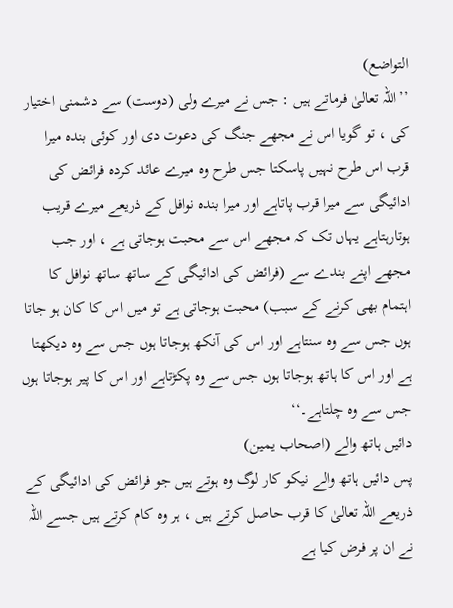التواضع)
’’اللہ تعالیٰ فرماتے ہیں : جس نے میرے ولی (دوست) سے دشمنی اختیار کی ، تو گویا اس نے مجھے جنگ کی دعوت دی اور کوئی بندہ میرا قرب اس طرح نہیں پاسکتا جس طرح وہ میرے عائد کردہ فرائض کی ادائیگی سے میرا قرب پاتاہے اور میرا بندہ نوافل کے ذریعے میرے قریب ہوتارہتاہے یہاں تک کہ مجھے اس سے محبت ہوجاتی ہے ، اور جب مجھے اپنے بندے سے (فرائض کی ادائیگی کے ساتھ ساتھ نوافل کا اہتمام بھی کرنے کے سبب) محبت ہوجاتی ہے تو میں اس کا کان ہو جاتا ہوں جس سے وہ سنتاہے اور اس کی آنکھ ہوجاتا ہوں جس سے وہ دیکھتا ہے اور اس کا ہاتھ ہوجاتا ہوں جس سے وہ پکڑتاہے اور اس کا پیر ہوجاتا ہوں جس سے وہ چلتاہے۔‘‘
دائیں ہاتھ والے (اصحاب یمین)
پس دائیں ہاتھ والے نیکو کار لوگ وہ ہوتے ہیں جو فرائض کی ادائیگی کے ذریعے اللہ تعالیٰ کا قرب حاصل کرتے ہیں ، ہر وہ کام کرتے ہیں جسے اللہ نے ان پر فرض کیا ہے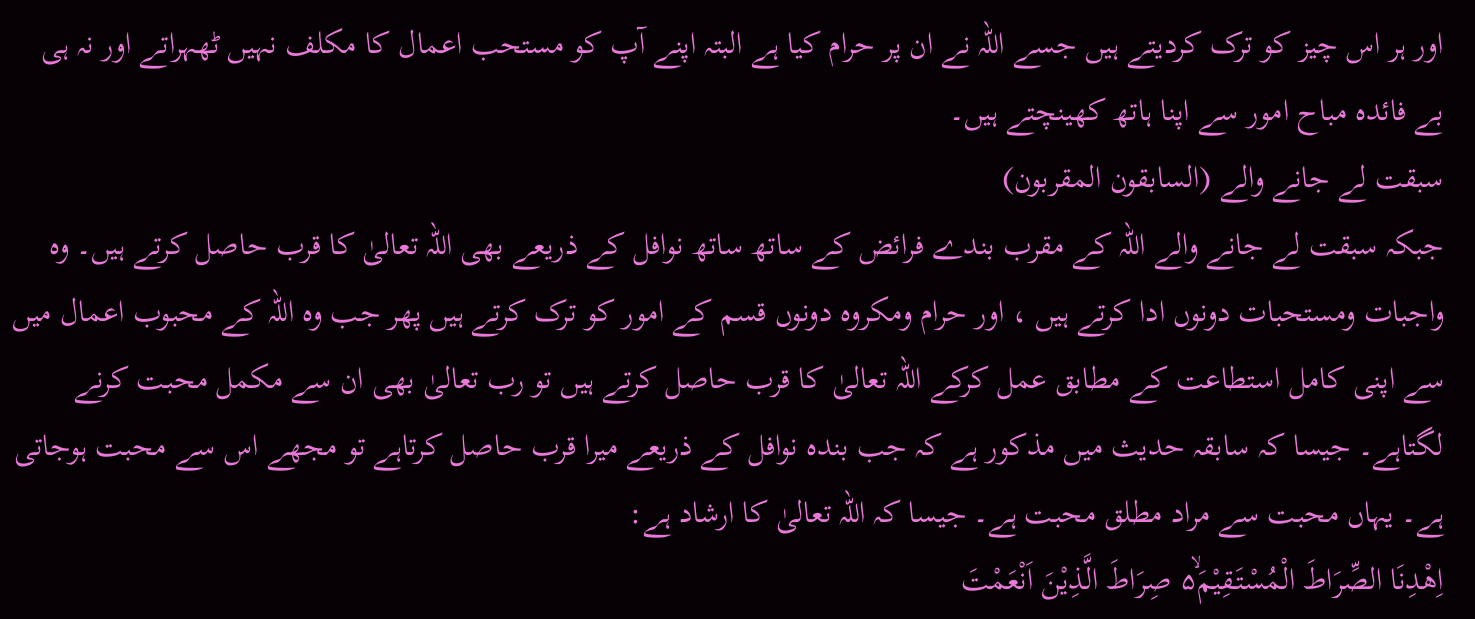اور ہر اس چیز کو ترک کردیتے ہیں جسے اللہ نے ان پر حرام کیا ہے البتہ اپنے آپ کو مستحب اعمال کا مکلف نہیں ٹھہراتے اور نہ ہی بے فائدہ مباح امور سے اپنا ہاتھ کھینچتے ہیں۔
سبقت لے جانے والے (السابقون المقربون)
جبکہ سبقت لے جانے والے اللہ کے مقرب بندے فرائض کے ساتھ ساتھ نوافل کے ذریعے بھی اللہ تعالیٰ کا قرب حاصل کرتے ہیں۔ وہ واجبات ومستحبات دونوں ادا کرتے ہیں ، اور حرام ومکروہ دونوں قسم کے امور کو ترک کرتے ہیں پھر جب وہ اللہ کے محبوب اعمال میں سے اپنی کامل استطاعت کے مطابق عمل کرکے اللہ تعالیٰ کا قرب حاصل کرتے ہیں تو رب تعالیٰ بھی ان سے مکمل محبت کرنے لگتاہے۔ جیسا کہ سابقہ حدیث میں مذکور ہے کہ جب بندہ نوافل کے ذریعے میرا قرب حاصل کرتاہے تو مجھے اس سے محبت ہوجاتی ہے۔ یہاں محبت سے مراد مطلق محبت ہے۔ جیسا کہ اللہ تعالیٰ کا ارشاد ہے:
اِھْدِنَا الصِّرَاطَ الْمُسْتَـقِيْمَ۵ۙ صِرَاطَ الَّذِيْنَ اَنْعَمْتَ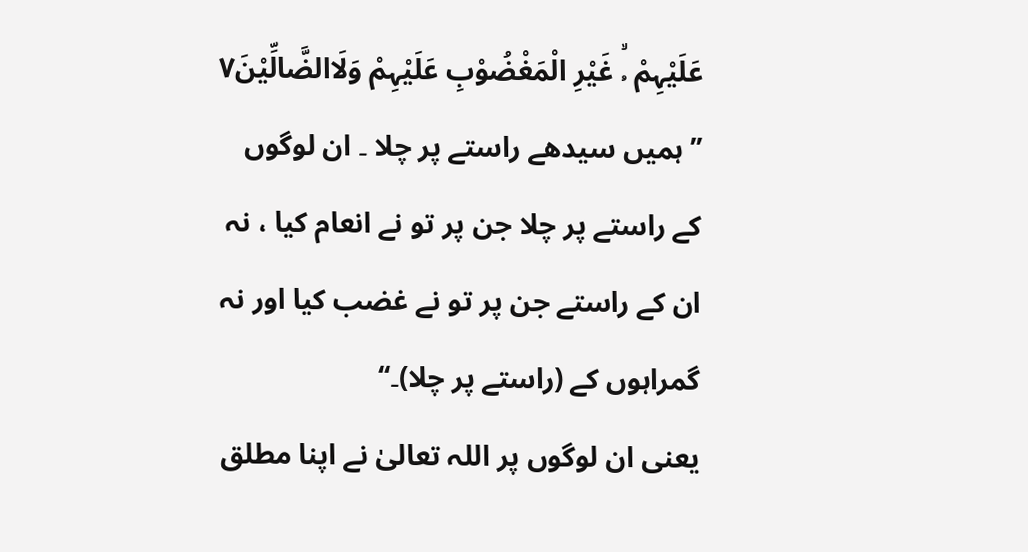عَلَيْہِمْ ۥۙ غَيْرِ الْمَغْضُوْبِ عَلَيْہِمْ وَلَاالضَّالِّيْنَ۷
’’ ہمیں سیدھے راستے پر چلا ۔ ان لوگوں کے راستے پر چلا جن پر تو نے انعام کیا ، نہ ان کے راستے جن پر تو نے غضب کیا اور نہ گمراہوں کے (راستے پر چلا)۔‘‘
یعنی ان لوگوں پر اللہ تعالیٰ نے اپنا مطلق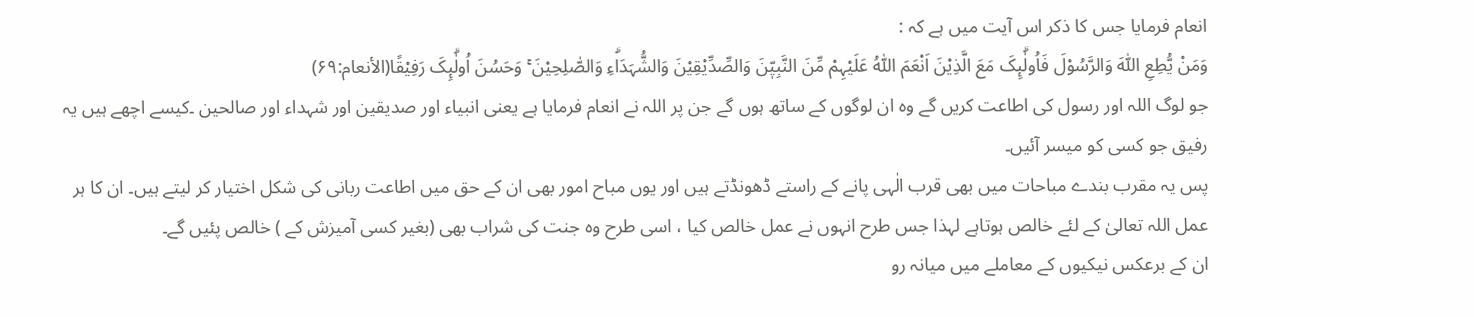انعام فرمایا جس کا ذکر اس آیت میں ہے کہ :
وَمَنْ يُّطِعِ اللّٰہَ وَالرَّسُوْلَ فَاُولٰۗىِٕکَ مَعَ الَّذِيْنَ اَنْعَمَ اللّٰہُ عَلَيْہِمْ مِّنَ النَّبِيّٖنَ وَالصِّدِّيْقِيْنَ وَالشُّہَدَاۗءِ وَالصّٰلِحِيْنَ ۚ وَحَسُنَ اُولٰۗىِٕکَ رَفِيْقًا(الأنعام:۶۹)
جو لوگ اللہ اور رسول کی اطاعت کریں گے وہ ان لوگوں کے ساتھ ہوں گے جن پر اللہ نے انعام فرمایا ہے یعنی انبیاء اور صدیقین اور شہداء اور صالحین ۔کیسے اچھے ہیں یہ رفیق جو کسی کو میسر آئیں۔
پس یہ مقرب بندے مباحات میں بھی قرب الٰہی پانے کے راستے ڈھونڈتے ہیں اور یوں مباح امور بھی ان کے حق میں اطاعت ربانی کی شکل اختیار کر لیتے ہیں۔ ان کا ہر عمل اللہ تعالیٰ کے لئے خالص ہوتاہے لہذا جس طرح انہوں نے عمل خالص کیا ، اسی طرح وہ جنت کی شراب بھی (بغیر کسی آمیزش کے ) خالص پئیں گے۔
ان کے برعکس نیکیوں کے معاملے میں میانہ رو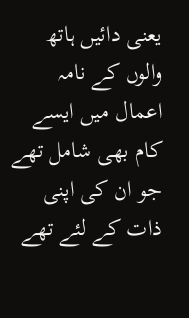یعنی دائیں ہاتھ والوں کے نامہ اعمال میں ایسے کام بھی شامل تھے جو ان کی اپنی ذات کے لئے تھے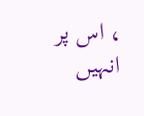، اس پر انہیں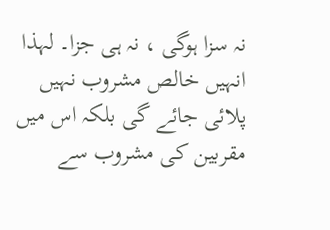نہ سزا ہوگی ، نہ ہی جزا۔ لہذا انہیں خالص مشروب نہیں پلائی جائے گی بلکہ اس میں مقربین کی مشروب سے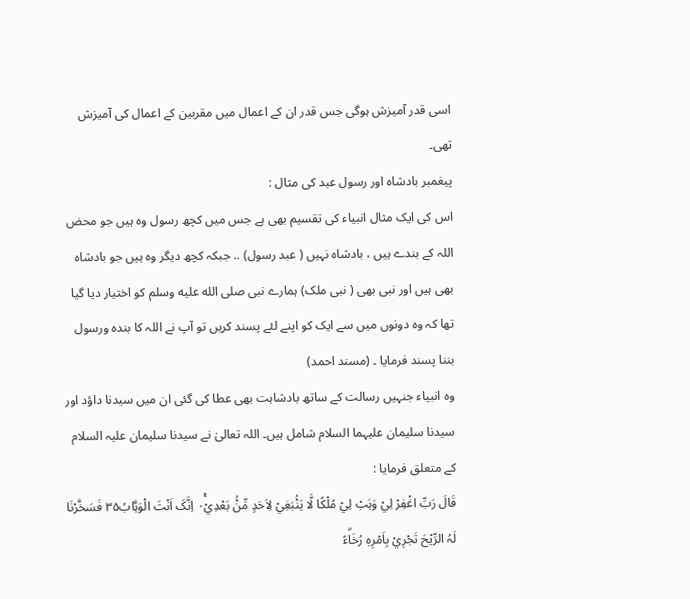اسی قدر آمیزش ہوگی جس قدر ان کے اعمال میں مقربین کے اعمال کی آمیزش تھی۔
پیغمبر بادشاہ اور رسول عبد کی مثال :
اس کی ایک مثال انبیاء کی تقسیم بھی ہے جس میں کچھ رسول وہ ہیں جو محض اللہ کے بندے ہیں ، بادشاہ نہیں ( عبد رسول) .. جبکہ کچھ دیگر وہ ہیں جو بادشاہ بھی ہیں اور نبی بھی ( نبی ملک) ہمارے نبی صلى الله عليه وسلم کو اختیار دیا گیا تھا کہ وہ دونوں میں سے ایک کو اپنے لئے پسند کریں تو آپ نے اللہ کا بندہ ورسول بننا پسند فرمایا ۔ (مسند احمد)
وہ انبیاء جنہیں رسالت کے ساتھ بادشاہت بھی عطا کی گئی ان میں سیدنا داؤد اور سیدنا سلیمان علیہما السلام شامل ہیں۔ اللہ تعالیٰ نے سیدنا سلیمان علیہ السلام کے متعلق فرمایا :
قَالَ رَبِّ اغْفِرْ لِيْ وَہَبْ لِيْ مُلْکًا لَّا يَنْۢبَغِيْ لِاَحَدٍ مِّنْۢ بَعْدِيْ۰ۚ اِنَّکَ اَنْتَ الْوَہَّابُ۳۵ فَسَخَّرْنَا لَہُ الرِّيْحَ تَجْرِيْ بِاَمْرِہٖ رُخَاۗءً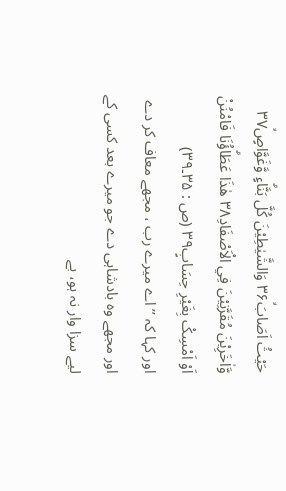حَيْثُ اَصَابَ۳۶ۙ وَالشَّيٰطِيْنَ کُلَّ بَنَّاۗءٍ وَّغَوَّاصٍ۳۷ۙ وَّاٰخَرِيْنَ مُقَرَّنِيْنَ فِي الْاَصْفَادِ۳۸ ھٰذَا عَطَاۗؤُنَا فَامْنُنْ اَوْ اَمْسِکْ بِغَيْرِ حِسَابٍ۳۹ (ص : ۳۵۔۳۹)
اور کہا کہ ’’ اے میرے رب ، مجھے معاف کر دے اور مجھے وہ بادشاہی دے جو میرے بعد کسی کے لیے سزا وار نہ ہو، بے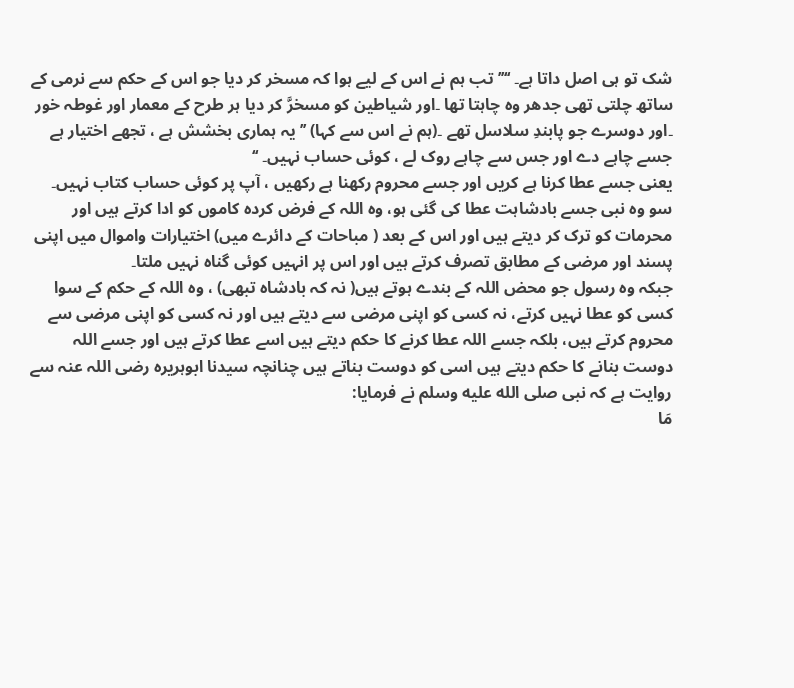شک تو ہی اصل داتا ہے۔ ‘‘’’ تب ہم نے اس کے لیے ہوا کہ مسخر کر دیا جو اس کے حکم سے نرمی کے ساتھ چلتی تھی جدھر وہ چاہتا تھا ۔اور شیاطین کو مسخرَّ کر دیا ہر طرح کے معمار اور غوطہ خور ۔اور دوسرے جو پابندِ سلاسل تھے ۔(ہم نے اس سے کہا) ’’ یہ ہماری بخشش ہے ، تجھے اختیار ہے جسے چاہے دے اور جس سے چاہے روک لے ، کوئی حساب نہیں۔ ‘‘
یعنی جسے عطا کرنا ہے کریں اور جسے محروم رکھنا ہے رکھیں ، آپ پر کوئی حساب کتاب نہیں۔
سو وہ نبی جسے بادشاہت عطا کی گئی ہو، وہ اللہ کے فرض کردہ کاموں کو ادا کرتے ہیں اور محرمات کو ترک کر دیتے ہیں اور اس کے بعد ( مباحات کے دائرے میں) اختیارات واموال میں اپنی پسند اور مرضی کے مطابق تصرف کرتے ہیں اور اس پر انہیں کوئی گناہ نہیں ملتا۔
جبکہ وہ رسول جو محض اللہ کے بندے ہوتے ہیں( نہ کہ بادشاہ تبھی) ، وہ اللہ کے حکم کے سوا کسی کو عطا نہیں کرتے، نہ کسی کو اپنی مرضی سے دیتے ہیں اور نہ کسی کو اپنی مرضی سے محروم کرتے ہیں، بلکہ جسے اللہ عطا کرنے کا حکم دیتے ہیں اسے عطا کرتے ہیں اور جسے اللہ دوست بنانے کا حکم دیتے ہیں اسی کو دوست بناتے ہیں چنانچہ سیدنا ابوہریرہ رضی اللہ عنہ سے روایت ہے کہ نبی صلى الله عليه وسلم نے فرمایا:
مَا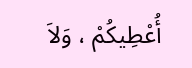أُعْطِيکُمْ ، وَلاَ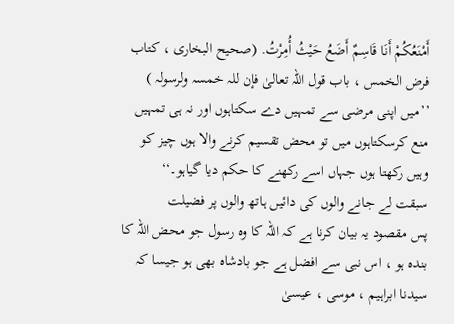أَمْنَعُکُمْ أَنَا قَاسِمٌ أَضَعُ حَيْثُ أُمِرْتُ. (صحیح البخاری ، کتاب فرض الخمس ، باب قول اللہ تعالیٰ فإن للہ خمسہ ولرسولہ )
’’میں اپنی مرضی سے تمہیں دے سکتاہوں اور نہ ہی تمہیں منع کرسکتاہوں میں تو محض تقسیم کرنے والا ہوں چیز کو وہیں رکھتا ہوں جہاں اسے رکھنے کا حکم دیا گیاہو۔‘‘
سبقت لے جانے والوں کی دائیں ہاتھ والوں پر فضیلت
پس مقصود یہ بیان کرنا ہے کہ اللہ کا وہ رسول جو محض اللہ کا بندہ ہو ، اس نبی سے افضل ہے جو بادشاہ بھی ہو جیسا کہ سیدنا ابراہیم ، موسی ، عیسیٰ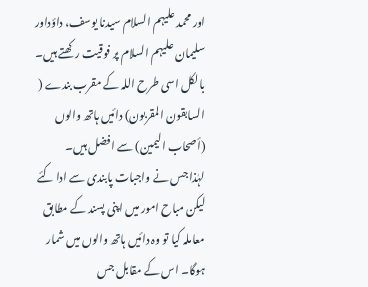اور محمد علیہم السلام سیدنا یوسف، داؤداور سلیمان علیہم السلام پر فوقیت رکھتے ہیں۔ بالکل اسی طرح اللہ کے مقرب بندے ( السابقون المقربون) دائیں ہاتھ والوں (أصحاب الیمین) سے افضل ہیں۔
لہٰذا جس نے واجبات پابندی سے ادا کئے لیکن مباح امور میں اپنی پسند کے مطابق معاملہ کیا تو وہ دائیں ہاتھ والوں میں شمار ہوگا۔ اس کے مقابل جس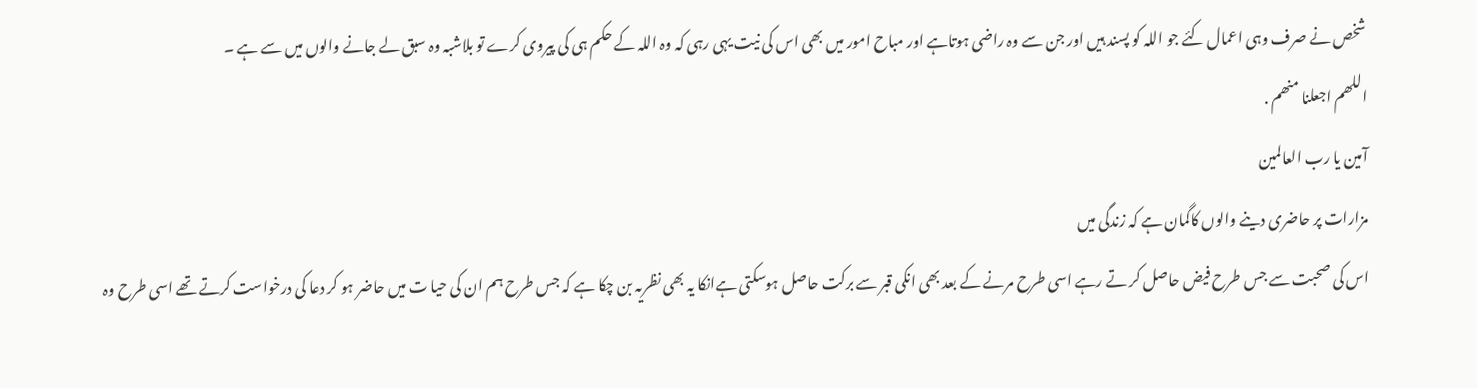شخص نے صرف وہی اعمال کئے جو اللہ کو پسند ہیں اور جن سے وہ راضی ہوتاہے اور مباح امور میں بھی اس کی نیت یہی رہی کہ وہ اللہ کے حکم ہی کی پیروی کرے تو بلاشبہ وہ سبق لے جانے والوں میں سے ہے ۔
اللھم اجعلنا منھم .
آمین یا رب العالمین
مزارات پر حاضری دینے والوں کاگمان ہے کہ زندگی میں
اس کی صحبت سے جس طرح فیض حاصل کر تے رہے اسی طرح مرنے کے بعد بھی انکی قبر سے برکت حاصل ہوسکتی ہےانکا یہ بھی نظریہ بن چکا ہے کہ جس طرح ہم ان کی حیا ت میں حاضر ہو کر دعا کی درخواست کرتے تھے اسی طرح وہ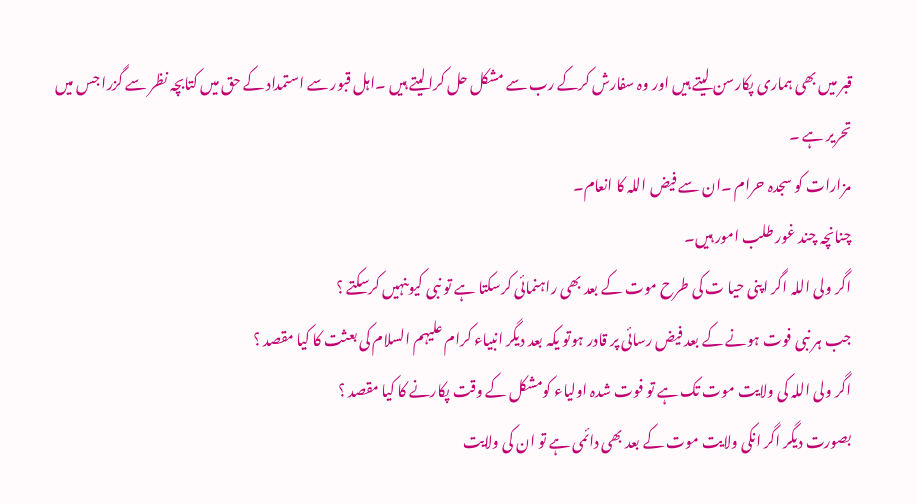قبر میں بھی ہماری پکارسن لیتے ہیں اور وہ سفارش کرکے رب سے مشکل حل کرالیتے ہیں ۔اہل قبور سے استمداد کے حق میں کتابچہ نظر سے گزرا جس میں تحریر ہے ۔
مزارات کو سجدہ حرام ۔ان سے فیض اللہ کا انعام۔
چنانچہ چند غور طلب امور ہیں۔
اگر ولی اللہ اگر اپنی حیا ت کی طرح موت کے بعد بھی راہنمائی کرسکتا ہے تو نبی کیوںنہیں کرسکتے ؟
جب ہر نبی فوت ہونے کے بعد فیض رسائی پر قادر ہوتو یکہ بعد دیگر انبیاء کرام علیہم السلام کی بعثت کا کیا مقصد ؟
اگر ولی اللہ کی ولایت موت تک ہے تو فوت شدہ اولیاء کومشکل کے وقت پکارنے کا کیا مقصد ؟
بصورت دیگر اگر انکی ولایت موت کے بعد بھی دائمی ہے تو ان کی ولایت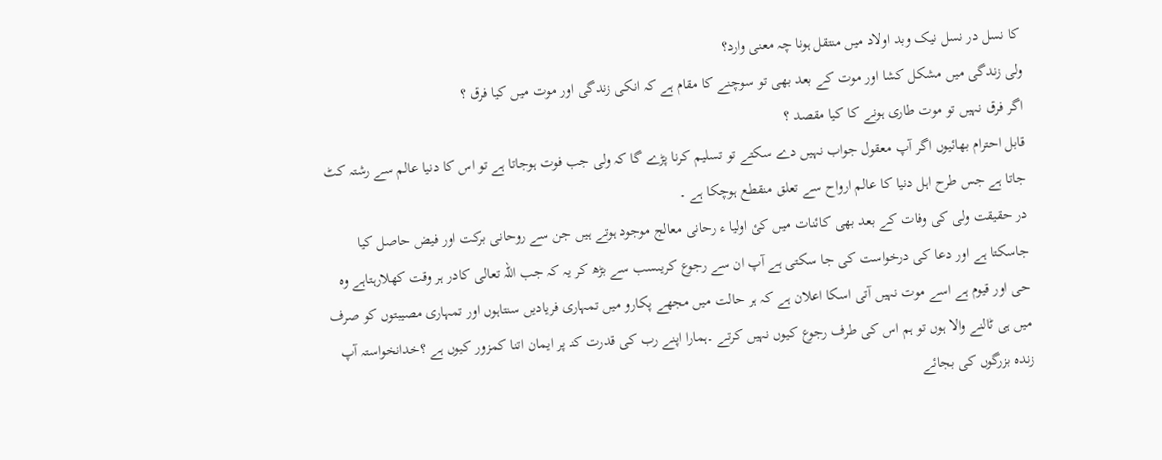کا نسل در نسل نیک وبد اولاد میں منتقل ہونا چہ معنی وارد؟
ولی زندگی میں مشکل کشا اور موت کے بعد بھی تو سوچنے کا مقام ہے کہ انکی زندگی اور موت میں کیا فرق ؟
اگر فرق نہیں تو موت طاری ہونے کا کیا مقصد ؟
قابل احترام بھائیوں اگر آپ معقول جواب نہیں دے سکتے تو تسلیم کرنا پڑے گا کہ ولی جب فوت ہوجاتا ہے تو اس کا دنیا عالم سے رشتہ کٹ جاتا ہے جس طرح اہل دنیا کا عالم ارواح سے تعلق منقطع ہوچکا ہے ۔
در حقیقت ولی کی وفات کے بعد بھی کائنات میں کئ اولیا ء رحانی معالج موجود ہوتے ہیں جن سے روحانی برکت اور فیض حاصل کیا جاسکتا ہے اور دعا کی درخواست کی جا سکتی ہے آپ ان سے رجوع کریںسب سے بڑھ کر یہ کہ جب اللہ تعالی کادر ہر وقت کھلارہتاہے وہ حی اور قیوم ہے اسے موت نہیں آتی اسکا اعلان ہے کہ ہر حالت میں مجھے پکارو میں تمہاری فریادیں سنتاہوں اور تمہاری مصیبتوں کو صرف میں ہی ٹالنے والا ہوں تو ہم اس کی طرف رجوع کیوں نہیں کرتے ۔ہمارا اپنے رب کی قدرت کنـ پر ایمان اتنا کمزور کیوں ہے ؟خدانخواستہ آپ زندہ بزرگوں کی بجائے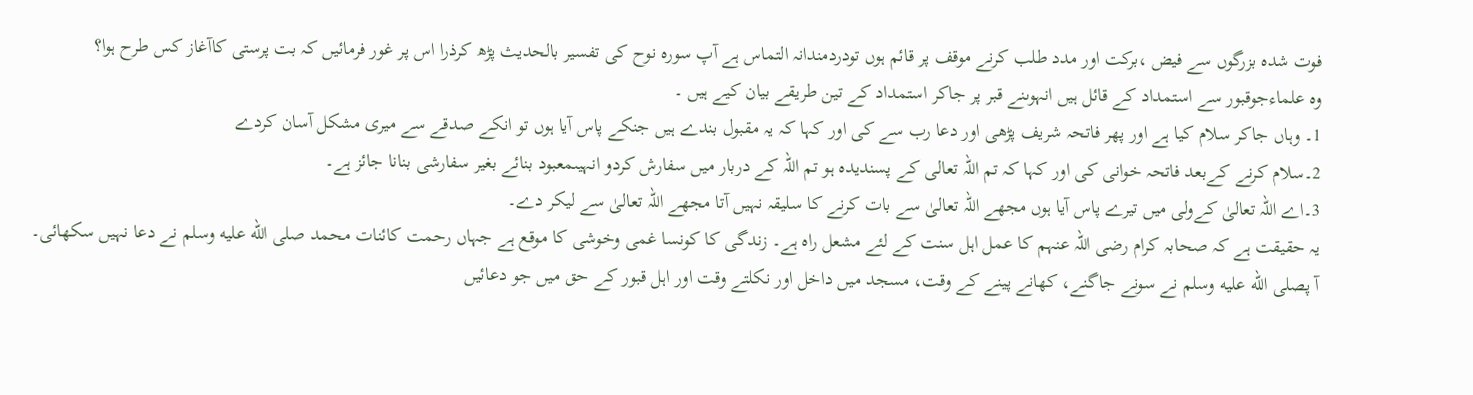فوت شدہ بزرگوں سے فیض ،برکت اور مدد طلب کرنے موقف پر قائم ہوں تودردمندانہ التماس ہے آپ سورہ نوح کی تفسیر بالحدیث پڑھ کرذرا اس پر غور فرمائیں کہ بت پرستی کاآغاز کس طرح ہوا؟
وہ علماءجوقبور سے استمداد کے قائل ہیں انہوںنے قبر پر جاکر استمداد کے تین طریقے بیان کیے ہیں ۔
1۔ وہاں جاکر سلام کیا ہے اور پھر فاتحہ شریف پڑھی اور دعا رب سے کی اور کہا کہ یہ مقبول بندے ہیں جنکے پاس آیا ہوں تو انکے صدقے سے میری مشکل آسان کردے
2۔سلام کرنے کےبعد فاتحہ خوانی کی اور کہا کہ تم اللہ تعالی کے پسندیدہ ہو تم اللہ کے دربار میں سفارش کردو انہیںمعبود بنائے بغیر سفارشی بنانا جائز ہے۔
3۔اے اللہ تعالیٰ کےولی میں تیرے پاس آیا ہوں مجھے اللہ تعالیٰ سے بات کرنے کا سلیقہ نہیں آتا مجھے اللہ تعالیٰ سے لیکر دے۔
یہ حقیقت ہے کہ صحابہ کرام رضی اللہ عنہم کا عمل اہل سنت کے لئے مشعل راہ ہے۔ زندگی کا کونسا غمی وخوشی کا موقع ہے جہاں رحمت کائنات محمد صلى الله عليه وسلم نے دعا نہیں سکھائی۔ آ پصلى الله عليه وسلم نے سونے جاگنے، کھانے پینے کے وقت، مسجد میں داخل اور نکلتے وقت اور اہل قبور کے حق میں جو دعائیں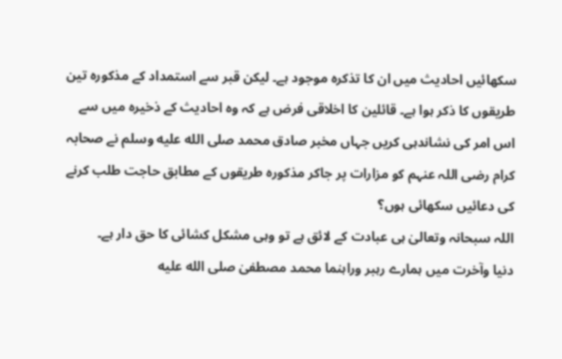سکھائیں احادیث میں ان کا تذکرہ موجود ہے۔ لیکن قبر سے استمداد کے مذکورہ تین طریقوں کا ذکر ہوا ہے۔ قائلین کا اخلاقی فرض ہے کہ وہ احادیث کے ذخیرہ میں سے اس امر کی نشاندہی کریں جہاں مخبر صادق محمد صلى الله عليه وسلم نے صحابہ کرام رضی اللہ عنہم کو مزارات پر جاکر مذکورہ طریقوں کے مطابق حاجت طلب کرنے کی دعائیں سکھائی ہوں؟
اللہ سبحانہ وتعالیٰ ہی عبادت کے لائق ہے تو وہی مشکل کشائی کا حق دار ہے۔
دنیا وآخرت میں ہمارے رہبر وراہنما محمد مصطفیٰ صلى الله عليه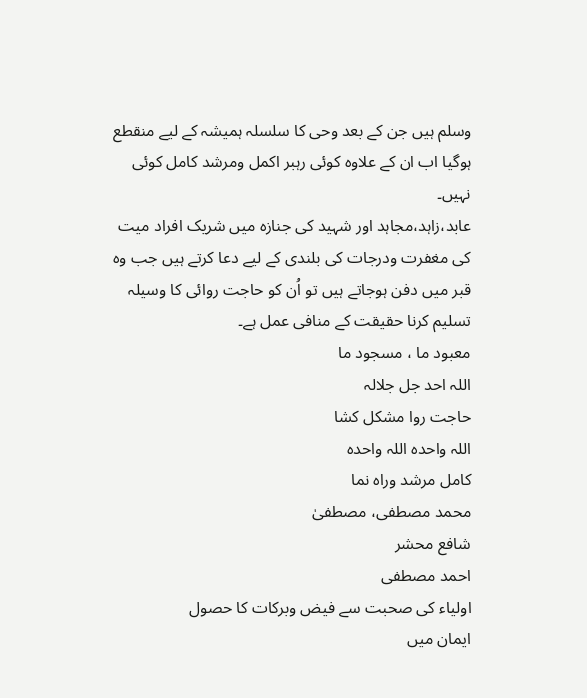وسلم ہیں جن کے بعد وحی کا سلسلہ ہمیشہ کے لیے منقطع ہوگیا اب ان کے علاوہ کوئی رہبر اکمل ومرشد کامل کوئی نہیں۔
عابد،زاہد،مجاہد اور شہید کی جنازہ میں شریک افراد میت کی مغفرت ودرجات کی بلندی کے لیے دعا کرتے ہیں جب وہ قبر میں دفن ہوجاتے ہیں تو اُن کو حاجت روائی کا وسیلہ تسلیم کرنا حقیقت کے منافی عمل ہے۔
معبود ما ، مسجود ما
اللہ احد جل جلالہ
حاجت روا مشکل کشا
اللہ واحدہ اللہ واحدہ
کامل مرشد وراہ نما
محمد مصطفی، مصطفیٰ
شافع محشر
احمد مصطفی
اولیاء کی صحبت سے فیض وبرکات کا حصول
ایمان میں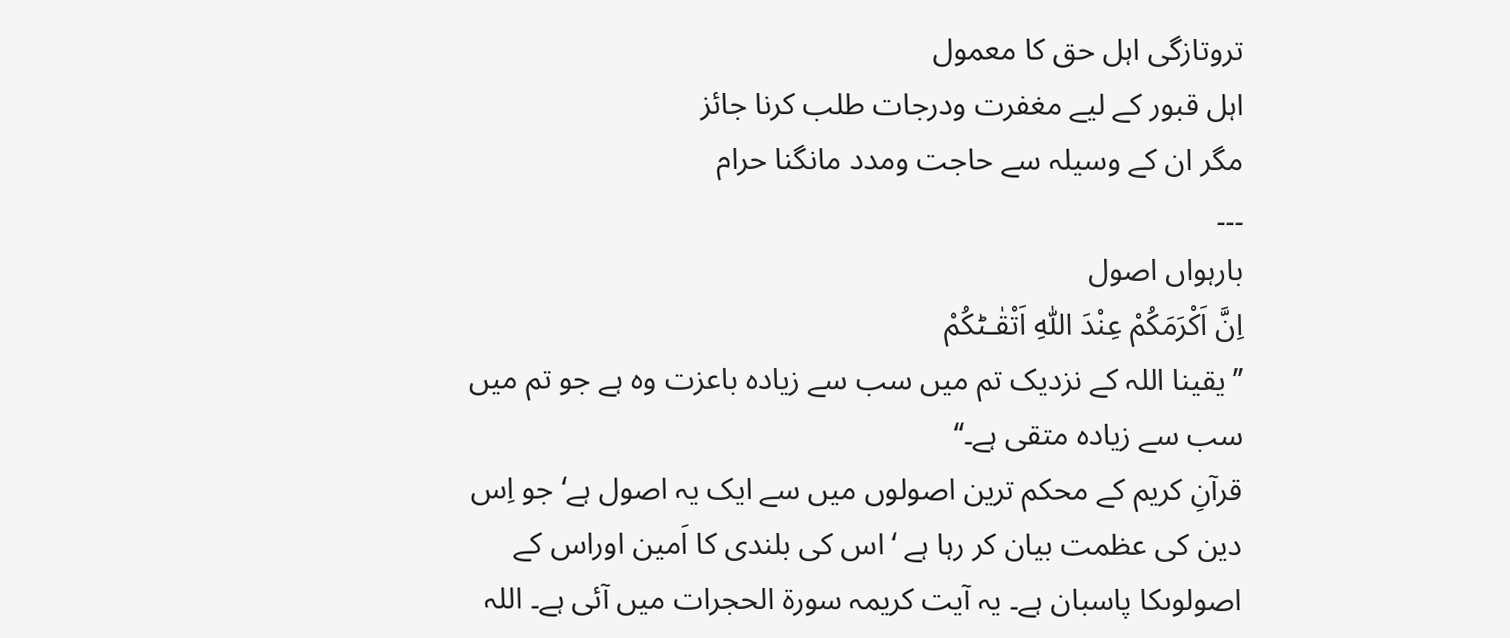تروتازگی اہل حق کا معمول
اہل قبور کے لیے مغفرت ودرجات طلب کرنا جائز
مگر ان کے وسیلہ سے حاجت ومدد مانگنا حرام
۔۔۔
بارہواں اصول
اِنَّ اَکْرَمَکُمْ عِنْدَ اللّٰہِ اَتْقٰـٹکُمْ
’’یقینا اللہ کے نزدیک تم میں سب سے زیادہ باعزت وہ ہے جو تم میں سب سے زیادہ متقی ہے۔‘‘
قرآنِ کریم کے محکم ترین اصولوں میں سے ایک یہ اصول ہے‘ جو اِس دین کی عظمت بیان کر رہا ہے ‘اس کی بلندی کا اَمین اوراس کے اصولوںکا پاسبان ہے۔ یہ آیت کریمہ سورۃ الحجرات میں آئی ہے۔ اللہ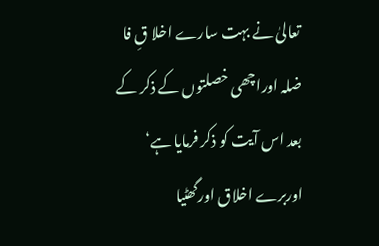تعالیٰ نے بہت سارے اخلا قِ فا ضلہ اوراچھی خصلتوں کے ذکر کے بعد اس آیت کو ذکر فرمایا ہے‘ اوربرے اخلاق اورگھٹیا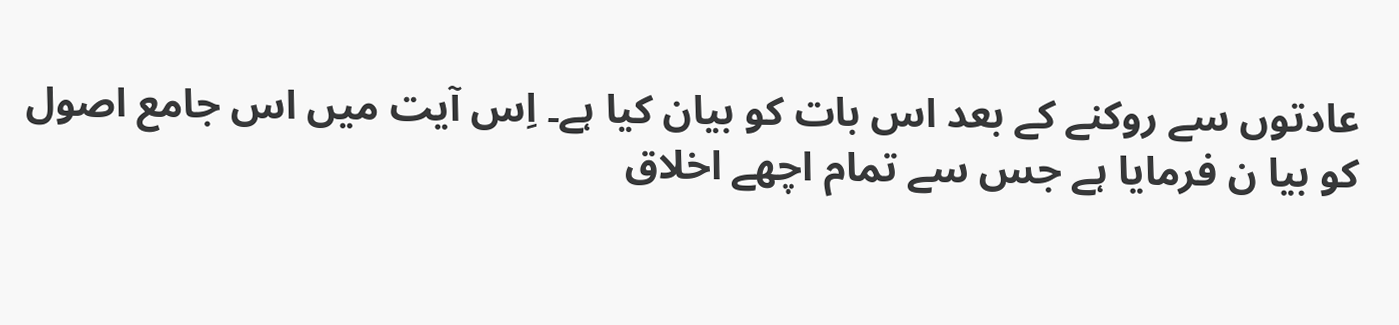عادتوں سے روکنے کے بعد اس بات کو بیان کیا ہے۔ اِس آیت میں اس جامع اصول کو بیا ن فرمایا ہے جس سے تمام اچھے اخلاق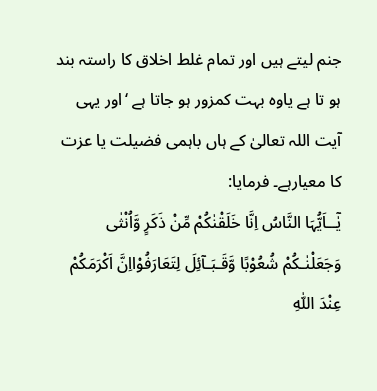جنم لیتے ہیں اور تمام غلط اخلاق کا راستہ بند ہو تا ہے یاوہ بہت کمزور ہو جاتا ہے ‘اور یہی آیت اللہ تعالیٰ کے ہاں باہمی فضیلت یا عزت کا معیارہے۔ فرمایا:
یٰٓــاَیُّہَا النَّاسُ اِنَّا خَلَقْنٰکُمْ مِّنْ ذَکَرٍ وَّاُنْثٰی وَجَعَلْنٰـکُمْ شُعُوْبًا وَّقَـبَـآئِلَ لِتَعَارَفُوْااِنَّ اَکْرَمَکُمْ عِنْدَ اللّٰہِ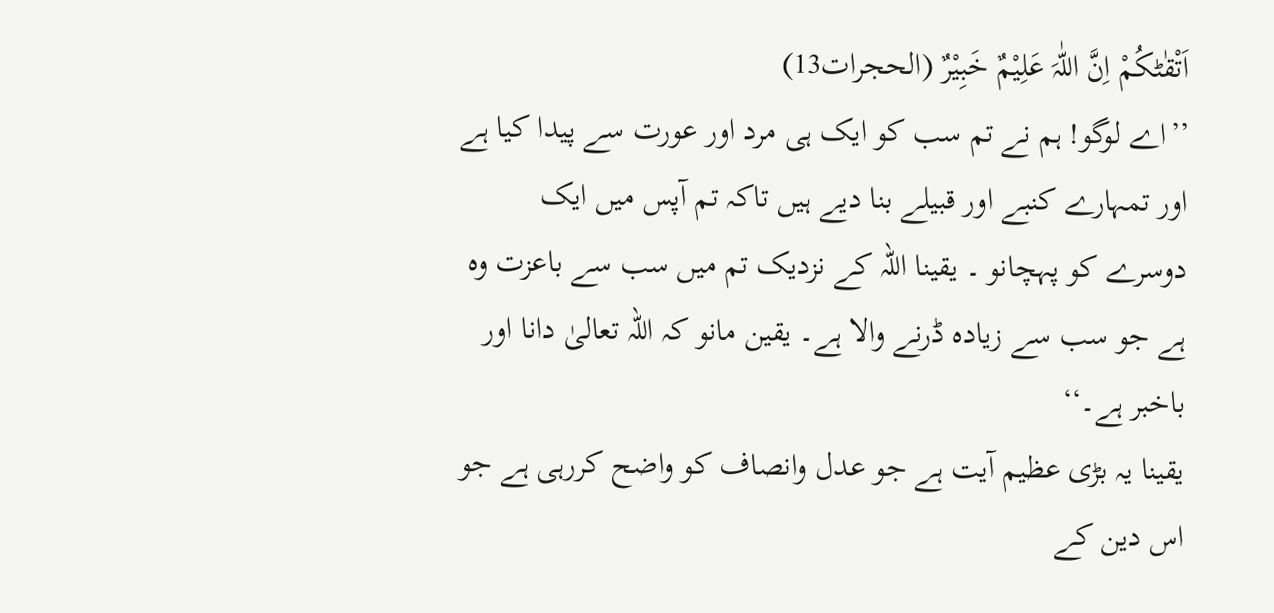اَتْقٰٹکُمْ اِنَّ اللّٰہَ عَلِیْمٌ خَبِیْرٌ (الحجرات13)
’’اے لوگو! ہم نے تم سب کو ایک ہی مرد اور عورت سے پیدا کیا ہے اور تمہارے کنبے اور قبیلے بنا دیے ہیں تاکہ تم آپس میں ایک دوسرے کو پہچانو ۔ یقینا اللہ کے نزدیک تم میں سب سے باعزت وہ ہے جو سب سے زیادہ ڈرنے والا ہے۔ یقین مانو کہ اللہ تعالیٰ دانا اور باخبر ہے۔‘‘
یقینا یہ بڑی عظیم آیت ہے جو عدل وانصاف کو واضح کررہی ہے جو اس دین کے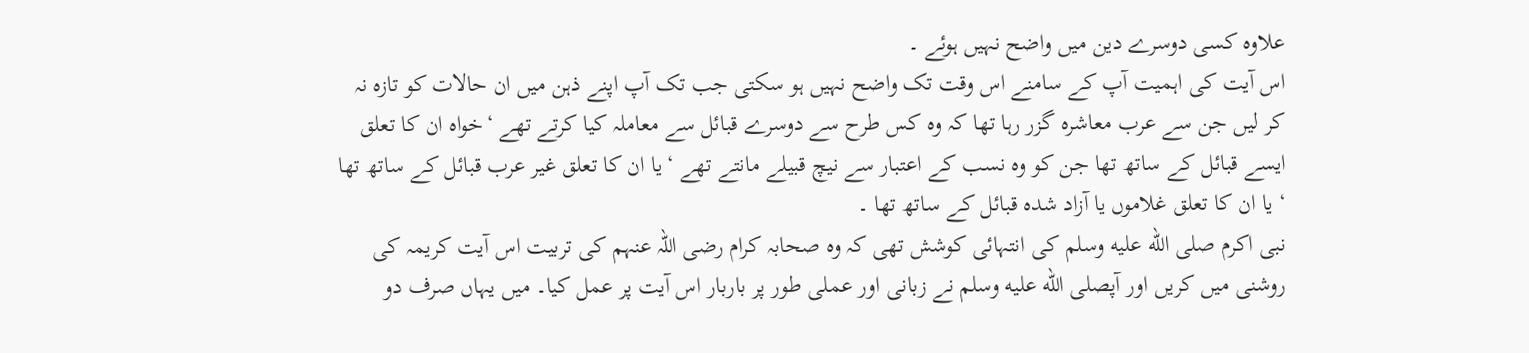علاوہ کسی دوسرے دین میں واضح نہیں ہوئے ۔
اس آیت کی اہمیت آپ کے سامنے اس وقت تک واضح نہیں ہو سکتی جب تک آپ اپنے ذہن میں ان حالات کو تازہ نہ کر لیں جن سے عرب معاشرہ گزر رہا تھا کہ وہ کس طرح سے دوسرے قبائل سے معاملہ کیا کرتے تھے ‘خواہ ان کا تعلق ایسے قبائل کے ساتھ تھا جن کو وہ نسب کے اعتبار سے نیچ قبیلے مانتے تھے ‘یا ان کا تعلق غیر عرب قبائل کے ساتھ تھا ‘ یا ان کا تعلق غلاموں یا آزاد شدہ قبائل کے ساتھ تھا ۔
نبی اکرم صلى الله عليه وسلم کی انتہائی کوشش تھی کہ وہ صحابہ کرام رضی اللہ عنہم کی تربیت اس آیت کریمہ کی روشنی میں کریں اور آپصلى الله عليه وسلم نے زبانی اور عملی طور پر باربار اس آیت پر عمل کیا۔ میں یہاں صرف دو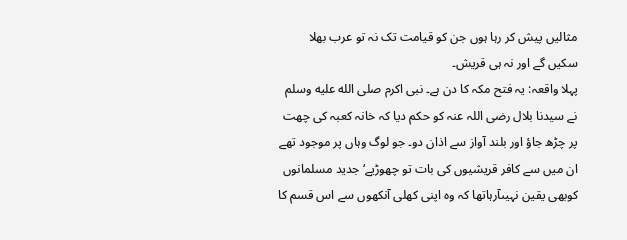مثالیں پیش کر رہا ہوں جن کو قیامت تک نہ تو عرب بھلا سکیں گے اور نہ ہی قریش۔
پہلا واقعہ: یہ فتح مکہ کا دن ہے۔ نبی اکرم صلى الله عليه وسلم نے سیدنا بلال رضی اللہ عنہ کو حکم دیا کہ خانہ کعبہ کی چھت پر چڑھ جاؤ اور بلند آواز سے اذان دو۔ جو لوگ وہاں پر موجود تھے ان میں سے کافر قریشیوں کی بات تو چھوڑیے‘ جدید مسلمانوں کوبھی یقین نہیںآرہاتھا کہ وہ اپنی کھلی آنکھوں سے اس قسم کا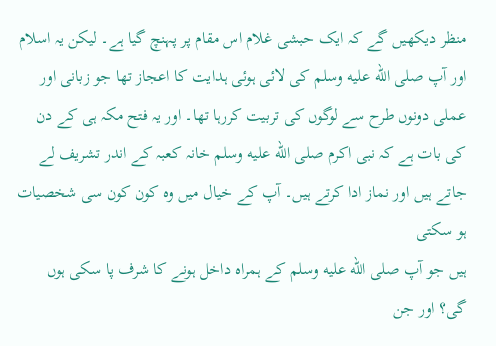منظر دیکھیں گے کہ ایک حبشی غلام اس مقام پر پہنچ گیا ہے۔ لیکن یہ اسلام اور آپ صلى الله عليه وسلم کی لائی ہوئی ہدایت کا اعجاز تھا جو زبانی اور عملی دونوں طرح سے لوگوں کی تربیت کررہا تھا۔ اور یہ فتح مکہ ہی کے دن کی بات ہے کہ نبی اکرم صلى الله عليه وسلم خانہ کعبہ کے اندر تشریف لے جاتے ہیں اور نماز ادا کرتے ہیں۔ آپ کے خیال میں وہ کون کون سی شخصیات ہو سکتی
ہیں جو آپ صلى الله عليه وسلم کے ہمراہ داخل ہونے کا شرف پا سکی ہوں گی؟ اور جن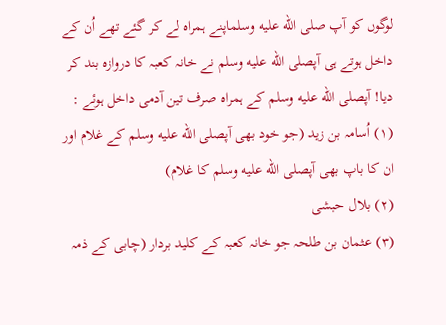لوگوں کو آپ صلى الله عليه وسلماپنے ہمراہ لے کر گئے تھے اُن کے داخل ہوتے ہی آپصلى الله عليه وسلم نے خانہ کعبہ کا دروازہ بند کر دیا! آپصلى الله عليه وسلم کے ہمراہ صرف تین آدمی داخل ہوئے :
(۱) اُسامہ بن زید (جو خود بھی آپصلى الله عليه وسلم کے غلام اور ان کا باپ بھی آپصلى الله عليه وسلم کا غلام)
(۲) بلال حبشی
(۳) عثمان بن طلحہ جو خانہ کعبہ کے کلید بردار (چابی کے ذمہ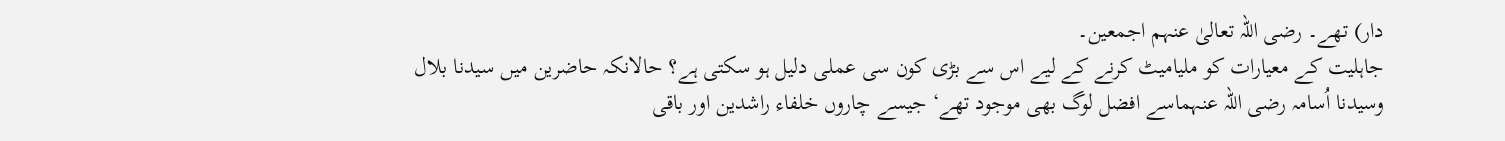دار) تھے۔ رضی اللہ تعالیٰ عنہم اجمعین۔
جاہلیت کے معیارات کو ملیامیٹ کرنے کے لیے اس سے بڑی کون سی عملی دلیل ہو سکتی ہے؟ حالانکہ حاضرین میں سیدنا بلال وسیدنا اُسامہ رضی اللہ عنہماسے افضل لوگ بھی موجود تھے‘ جیسے چاروں خلفاء راشدین اور باقی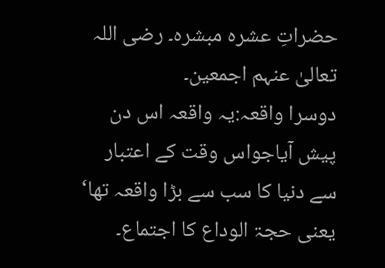حضراتِ عشرہ مبشرہ۔ رضی اللہ تعالیٰ عنہم اجمعین۔
دوسرا واقعہ:یہ واقعہ اس دن پیش آیاجواس وقت کے اعتبار سے دنیا کا سب سے بڑا واقعہ تھا‘ یعنی حجۃ الوداع کا اجتماع۔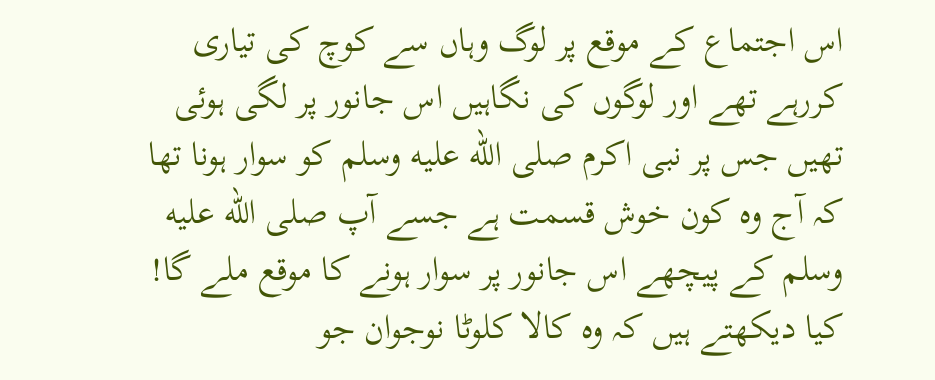اس اجتماع کے موقع پر لوگ وہاں سے کوچ کی تیاری کررہے تھے اور لوگوں کی نگاہیں اس جانور پر لگی ہوئی تھیں جس پر نبی اکرم صلى الله عليه وسلم کو سوار ہونا تھا کہ آج وہ کون خوش قسمت ہے جسے آپ صلى الله عليه وسلم کے پیچھے اس جانور پر سوار ہونے کا موقع ملے گا! کیا دیکھتے ہیں کہ وہ کالا کلوٹا نوجوان جو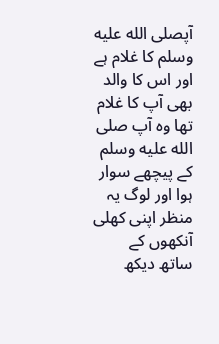آپصلى الله عليه وسلم کا غلام ہے اور اس کا والد بھی آپ کا غلام تھا وہ آپ صلى الله عليه وسلم کے پیچھے سوار ہوا اور لوگ یہ منظر اپنی کھلی آنکھوں کے ساتھ دیکھ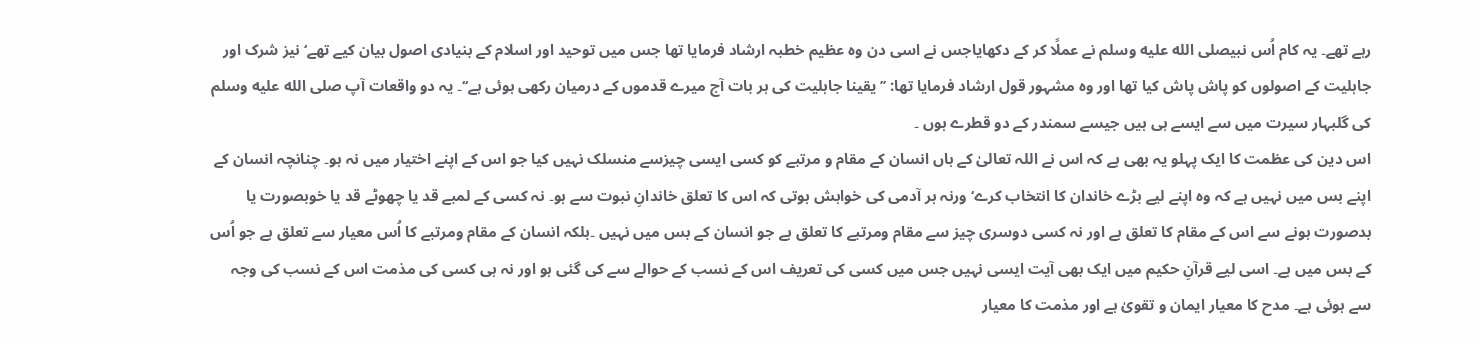رہے تھے۔ یہ کام اُس نبیصلى الله عليه وسلم نے عملًا کر کے دکھایاجس نے اسی دن وہ عظیم خطبہ ارشاد فرمایا تھا جس میں توحید اور اسلام کے بنیادی اصول بیان کیے تھے‘ نیز شرک اور جاہلیت کے اصولوں کو پاش پاش کیا تھا اور وہ مشہور قول ارشاد فرمایا تھا: ’’یقینا جاہلیت کی ہر بات آج میرے قدموں کے درمیان رکھی ہوئی ہے‘‘۔ یہ دو واقعات آپ صلى الله عليه وسلم کی گلبہار سیرت میں سے ایسے ہی ہیں جیسے سمندر کے دو قطرے ہوں ۔
اس دین کی عظمت کا ایک پہلو یہ بھی ہے کہ اس نے اللہ تعالیٰ کے ہاں انسان کے مقام و مرتبے کو کسی ایسی چیزسے منسلک نہیں کیا جو اس کے اپنے اختیار میں نہ ہو۔ چنانچہ انسان کے اپنے بس میں نہیں ہے کہ وہ اپنے لیے بڑے خاندان کا انتخاب کرے‘ ورنہ ہر آدمی کی خواہش ہوتی کہ اس کا تعلق خاندانِ نبوت سے ہو۔ نہ کسی کے لمبے قد یا چھوٹے قد یا خوبصورت یا بدصورت ہونے سے اس کے مقام کا تعلق ہے اور نہ کسی دوسری چیز سے مقام ومرتبے کا تعلق ہے جو انسان کے بس میں نہیں ۔بلکہ انسان کے مقام ومرتبے کا اُس معیار سے تعلق ہے جو اُس کے بس میں ہے۔ اسی لیے قرآنِ حکیم میں ایک بھی آیت ایسی نہیں جس میں کسی کی تعریف اس کے نسب کے حوالے سے کی گئی ہو اور نہ ہی کسی کی مذمت اس کے نسب کی وجہ سے ہوئی ہے۔ مدح کا معیار ایمان و تقویٰ ہے اور مذمت کا معیار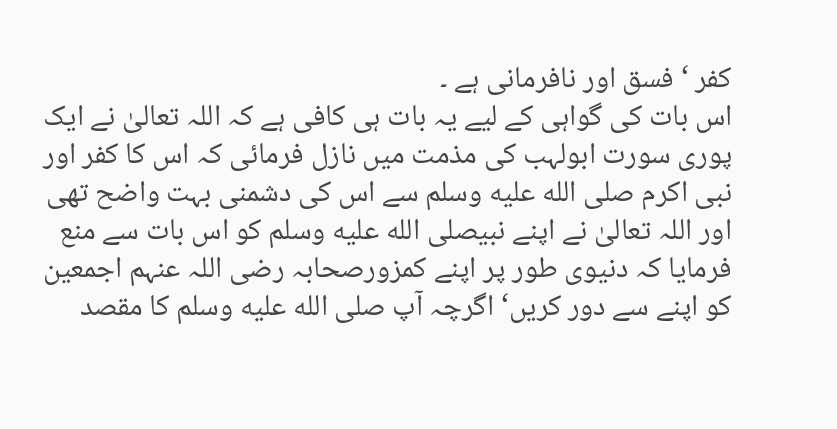کفر ‘ فسق اور نافرمانی ہے ۔
اس بات کی گواہی کے لیے یہ بات ہی کافی ہے کہ اللہ تعالیٰ نے ایک پوری سورت ابولہب کی مذمت میں نازل فرمائی کہ اس کا کفر اور نبی اکرم صلى الله عليه وسلم سے اس کی دشمنی بہت واضح تھی اور اللہ تعالیٰ نے اپنے نبیصلى الله عليه وسلم کو اس بات سے منع فرمایا کہ دنیوی طور پر اپنے کمزورصحابہ رضی اللہ عنہم اجمعین کو اپنے سے دور کریں‘ اگرچہ آپ صلى الله عليه وسلم کا مقصد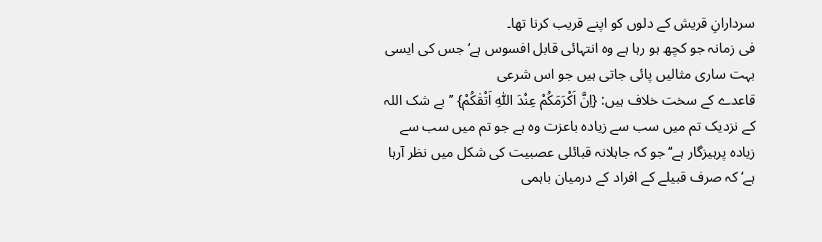سردارانِ قریش کے دلوں کو اپنے قریب کرنا تھا۔
فی زمانہ جو کچھ ہو رہا ہے وہ انتہائی قابل افسوس ہے‘ جس کی ایسی بہت ساری مثالیں پائی جاتی ہیں جو اس شرعی
قاعدے کے سخت خلاف ہیں: {اِنَّ اَکْرَمَکُمْ عِنْدَ اللّٰہِ اَتْقٰکُمْ} ’’بے شک اللہ کے نزدیک تم میں سب سے زیادہ باعزت وہ ہے جو تم میں سب سے زیادہ پرہیزگار ہے‘‘ جو کہ جاہلانہ قبائلی عصبیت کی شکل میں نظر آرہا ہے‘ کہ صرف قبیلے کے افراد کے درمیان باہمی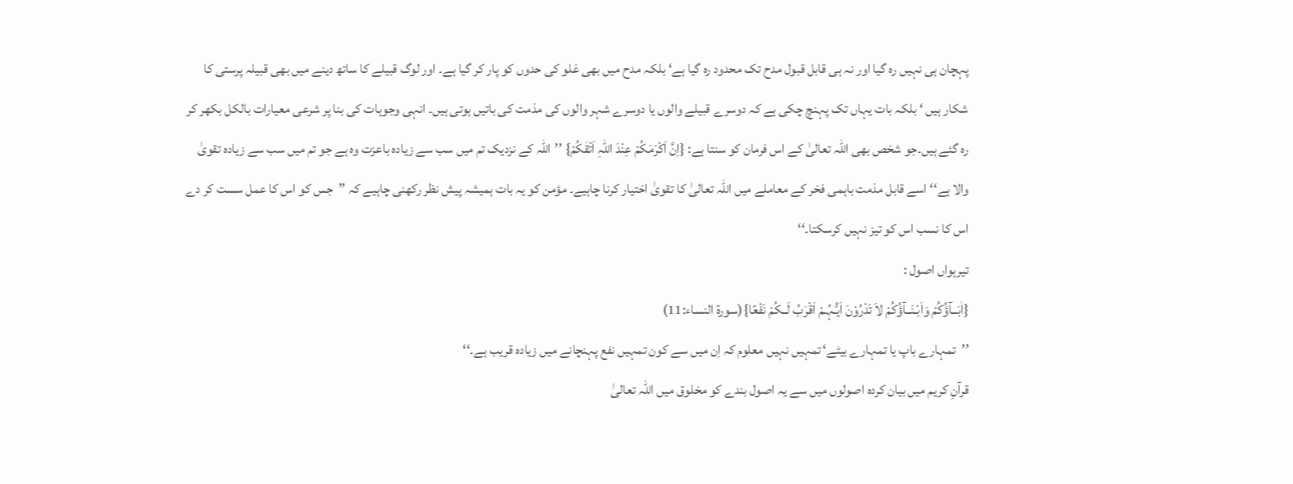پہچان ہی نہیں رہ گیا اور نہ ہی قابل قبول مدح تک محدود رہ گیا ہے‘ بلکہ مدح میں بھی غلو کی حدوں کو پار کر گیا ہے۔ اور لوگ قبیلے کا ساتھ دینے میں بھی قبیلہ پرستی کا شکار ہیں ‘ بلکہ بات یہاں تک پہنچ چکی ہے کہ دوسرے قبیلے والوں یا دوسرے شہر والوں کی مذمت کی باتیں ہوتی ہیں۔ انہی وجوہات کی بنا پر شرعی معیارات بالکل بکھر کر رہ گئے ہیں۔جو شخص بھی اللہ تعالیٰ کے اس فرمان کو سنتا ہے: {اِنَّ اَکْرَمَکُمْ عِنْدَ اللّٰہِ اَتْقٰکُمْ} ’’اللہ کے نزدیک تم میں سب سے زیادہ باعزت وہ ہے جو تم میں سب سے زیادہ تقویٰ والا ہے‘‘ اسے قابل مذمت باہمی فخر کے معاملے میں اللہ تعالیٰ کا تقویٰ اختیار کرنا چاہیے۔ مؤمن کو یہ بات ہمیشہ پیش نظر رکھنی چاہیے کہ ’’جس کو اس کا عمل سست کر دے اس کا نسب اس کو تیز نہیں کرسکتا۔‘‘
تیرہواں اصول :
{اٰبَــآؤُکُمْ وَاَبْـنَــآؤُکُمْ لاَ تَدْرُوْنَ اَیُّـہُـمْ اَقْرَبُ لَــکُمْ نَفْعًا}(سورۃ النساء:11)
’’تمہارے باپ یا تمہارے بیٹے‘ تمہیں نہیں معلوم کہ اِن میں سے کون تمہیں نفع پہنچانے میں زیادہ قریب ہے۔‘‘
قرآنِ کریم میں بیان کردہ اصولوں میں سے یہ اصول بندے کو مخلوق میں اللہ تعالیٰ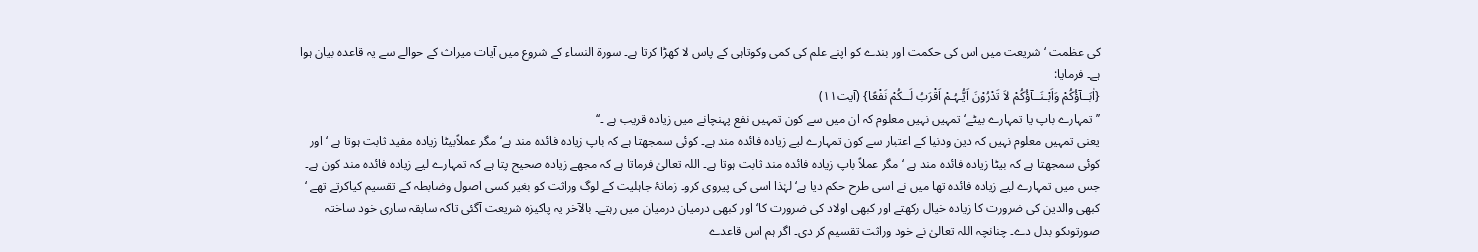کی عظمت ‘ شریعت میں اس کی حکمت اور بندے کو اپنے علم کی کمی وکوتاہی کے پاس لا کھڑا کرتا ہے۔ سورۃ النساء کے شروع میں آیات میراث کے حوالے سے یہ قاعدہ بیان ہوا ہے۔ فرمایا:
{اٰبَــآؤُکُمْ وَاَبْـنَــآؤُکُمْ لاَ تَدْرُوْنَ اَیُّـہُـمْ اَقْرَبُ لَــکُمْ نَفْعًا} (آیت۱۱)
’’تمہارے باپ یا تمہارے بیٹے‘ تمہیں نہیں معلوم کہ ان میں سے کون تمہیں نفع پہنچانے میں زیادہ قریب ہے ۔‘‘
یعنی تمہیں معلوم نہیں کہ دین ودنیا کے اعتبار سے کون تمہارے لیے زیادہ فائدہ مند ہے۔ کوئی سمجھتا ہے کہ باپ زیادہ فائدہ مند ہے‘ مگر عملاًبیٹا زیادہ مفید ثابت ہوتا ہے ‘ اور کوئی سمجھتا ہے کہ بیٹا زیادہ فائدہ مند ہے ‘مگر عملاً باپ زیادہ فائدہ مند ثابت ہوتا ہے۔ اللہ تعالیٰ فرماتا ہے کہ مجھے زیادہ صحیح پتا ہے کہ تمہارے لیے زیادہ فائدہ مند کون ہے۔ جس میں تمہارے لیے زیادہ فائدہ تھا میں نے اسی طرح حکم دیا ہے‘ لہٰذا اسی کی پیروی کرو۔ زمانۂ جاہلیت کے لوگ وراثت کو بغیر کسی اصول وضابطہ کے تقسیم کیاکرتے تھے ‘ کبھی والدین کی ضرورت کا زیادہ خیال رکھتے اور کبھی اولاد کی ضرورت کا‘ اور کبھی درمیان درمیان میں رہتے۔ بالآخر یہ پاکیزہ شریعت آگئی تاکہ سابقہ ساری خود ساختہ صورتوںکو بدل دے۔ چنانچہ اللہ تعالیٰ نے خود وراثت تقسیم کر دی۔ اگر ہم اس قاعدے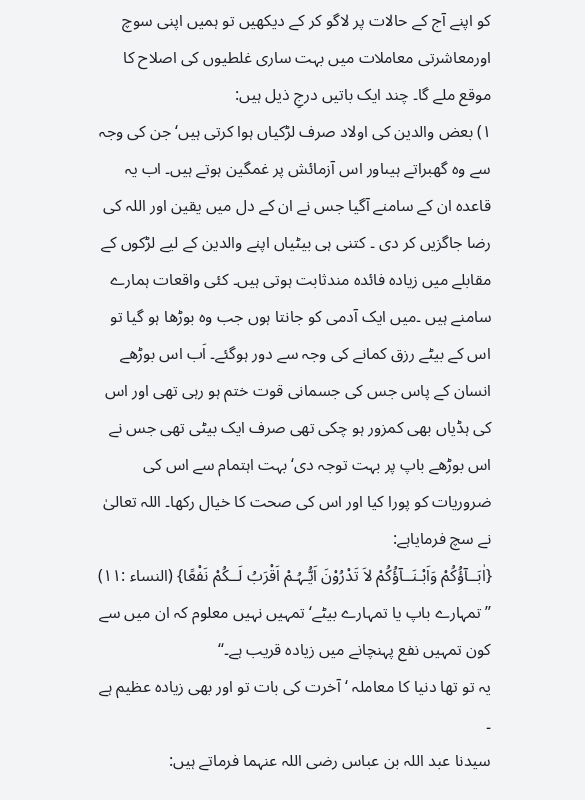کو اپنے آج کے حالات پر لاگو کر کے دیکھیں تو ہمیں اپنی سوچ اورمعاشرتی معاملات میں بہت ساری غلطیوں کی اصلاح کا موقع ملے گا۔ چند ایک باتیں درجِ ذیل ہیں:
۱) بعض والدین کی اولاد صرف لڑکیاں ہوا کرتی ہیں‘ جن کی وجہ سے وہ گھبراتے ہیںاور اس آزمائش پر غمگین ہوتے ہیں۔ اب یہ قاعدہ ان کے سامنے آگیا جس نے ان کے دل میں یقین اور اللہ کی رضا جاگزیں کر دی ۔ کتنی ہی بیٹیاں اپنے والدین کے لیے لڑکوں کے مقابلے میں زیادہ فائدہ مندثابت ہوتی ہیں۔ کئی واقعات ہمارے سامنے ہیں ۔میں ایک آدمی کو جانتا ہوں جب وہ بوڑھا ہو گیا تو اس کے بیٹے رزق کمانے کی وجہ سے دور ہوگئے۔ اَب اس بوڑھے انسان کے پاس جس کی جسمانی قوت ختم ہو رہی تھی اور اس کی ہڈیاں بھی کمزور ہو چکی تھی صرف ایک بیٹی تھی جس نے اس بوڑھے باپ پر بہت توجہ دی‘ بہت اہتمام سے اس کی ضروریات کو پورا کیا اور اس کی صحت کا خیال رکھا۔ اللہ تعالیٰ نے سچ فرمایاہے:
{اٰبَــآؤُکُمْ وَاَبْـنَــآؤُکُمْ لاَ تَدْرُوْنَ اَیُّـہُـمْ اَقْرَبُ لَــکُمْ نَفْعًا} (النساء :۱۱)
’’تمہارے باپ یا تمہارے بیٹے‘ تمہیں نہیں معلوم کہ ان میں سے کون تمہیں نفع پہنچانے میں زیادہ قریب ہے۔‘‘
یہ تو تھا دنیا کا معاملہ ‘ آخرت کی بات تو اور بھی زیادہ عظیم ہے ۔
سیدنا عبد اللہ بن عباس رضی اللہ عنہما فرماتے ہیں: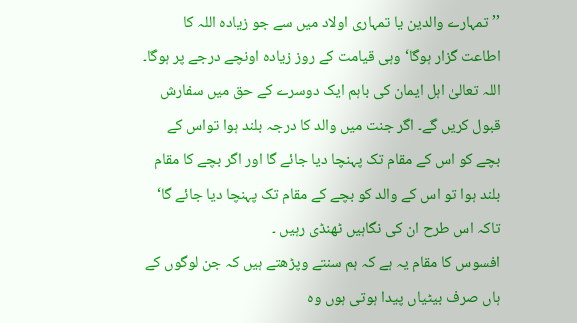’’تمہارے والدین یا تمہاری اولاد میں سے جو زیادہ اللہ کا اطاعت گزار ہوگا‘ وہی قیامت کے روز زیادہ اونچے درجے پر ہوگا۔ اللہ تعالیٰ اہل ایمان کی باہم ایک دوسرے کے حق میں سفارش قبول کریں گے۔ اگر جنت میں والد کا درجہ بلند ہوا تواس کے بچے کو اس کے مقام تک پہنچا دیا جائے گا اور اگر بچے کا مقام بلند ہوا تو اس کے والد کو بچے کے مقام تک پہنچا دیا جائے گا‘ تاکہ اس طرح ان کی نگاہیں ٹھنڈی رہیں ۔
افسوس کا مقام یہ ہے کہ ہم سنتے وپڑھتے ہیں کہ جن لوگوں کے ہاں صرف بیٹیاں پیدا ہوتی ہوں وہ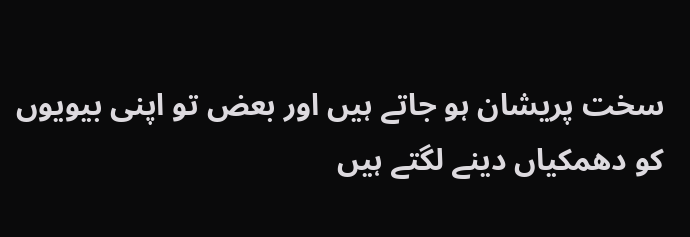سخت پریشان ہو جاتے ہیں اور بعض تو اپنی بیویوں کو دھمکیاں دینے لگتے ہیں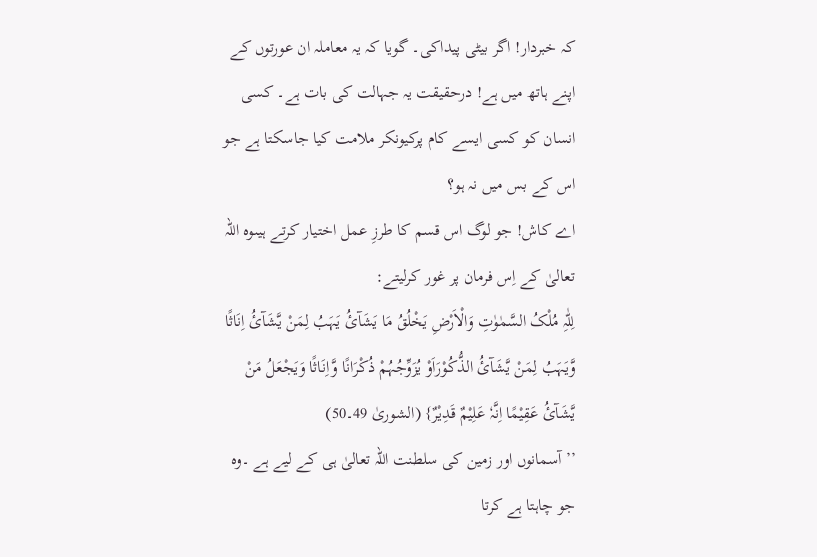کہ خبردار! اگر بیٹی پیداکی۔ گویا کہ یہ معاملہ ان عورتوں کے اپنے ہاتھ میں ہے! درحقیقت یہ جہالت کی بات ہے۔ کسی انسان کو کسی ایسے کام پرکیونکر ملامت کیا جاسکتا ہے جو اس کے بس میں نہ ہو؟
اے کاش! جو لوگ اس قسم کا طرزِ عمل اختیار کرتے ہیںوہ اللہ تعالیٰ کے اِس فرمان پر غور کرلیتے:
لِلّٰہِ مُلْکُ السَّمٰوٰتِ وَالْاَرْضِ یَخْلُقُ مَا یَشَآئُ یَہَبُ لِمَنْ یَّشَآئُ اِنَاثًا وَّیَہَبُ لِمَنْ یَّشَآئُ الذُّکُوْرَاَوْ یُزَوِّجُہُمْ ذُکْرَانًا وَّاِنَاثًا وَیَجْعَلُ مَنْ یَّشَآئُ عَقِیْمًا اِنَّہٗ عَلِیْمٌ قَدِیْرٌ} (الشوریٰ 49۔50)
’’آسمانوں اور زمین کی سلطنت اللہ تعالیٰ ہی کے لیے ہے ۔وہ جو چاہتا ہے کرتا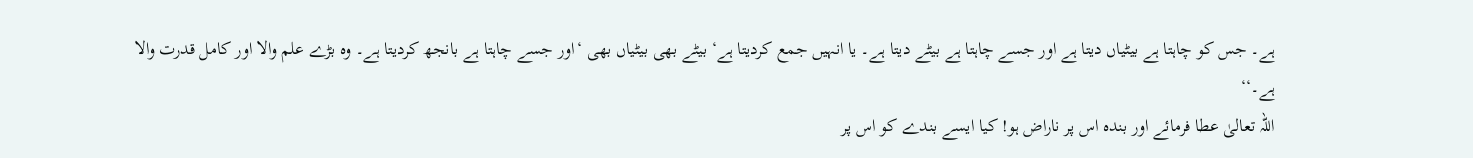ہے۔ جس کو چاہتا ہے بیٹیاں دیتا ہے اور جسے چاہتا ہے بیٹے دیتا ہے۔ یا انہیں جمع کردیتا ہے‘ بیٹے بھی بیٹیاں بھی ‘اور جسے چاہتا ہے بانجھ کردیتا ہے۔ وہ بڑے علم والا اور کامل قدرت والا ہے۔‘‘
اللہ تعالیٰ عطا فرمائے اور بندہ اس پر ناراض ہو! کیا ایسے بندے کو اس پر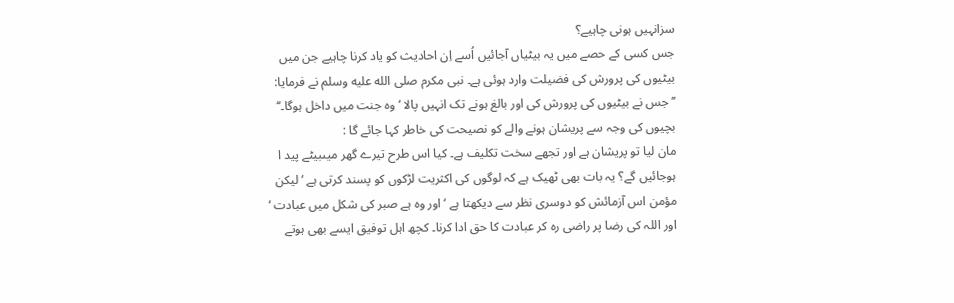سزانہیں ہونی چاہیے؟
جس کسی کے حصے میں یہ بیٹیاں آجائیں اُسے اِن احادیث کو یاد کرنا چاہیے جن میں بیٹیوں کی پرورش کی فضیلت وارد ہوئی ہے۔ نبی مکرم صلى الله عليه وسلم نے فرمایا: ’’جس نے بیٹیوں کی پرورش کی اور بالغ ہونے تک انہیں پالا ‘وہ جنت میں داخل ہوگا۔‘‘
بچیوں کی وجہ سے پریشان ہونے والے کو نصیحت کی خاطر کہا جائے گا :
مان لیا تو پریشان ہے اور تجھے سخت تکلیف ہے۔ کیا اس طرح تیرے گھر میںبیٹے پید ا ہوجائیں گے؟ یہ بات بھی ٹھیک ہے کہ لوگوں کی اکثریت لڑکوں کو پسند کرتی ہے ‘ لیکن مؤمن اس آزمائش کو دوسری نظر سے دیکھتا ہے ‘اور وہ ہے صبر کی شکل میں عبادت ‘ اور اللہ کی رضا پر راضی رہ کر عبادت کا حق ادا کرنا۔ کچھ اہل توفیق ایسے بھی ہوتے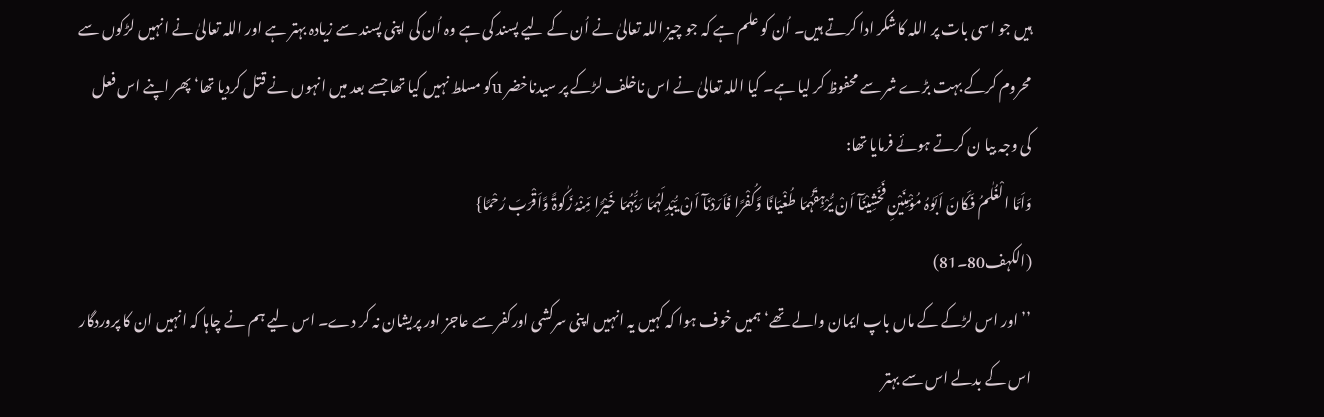ہیں جو اسی بات پر اللہ کاشکر ادا کرتے ہیں۔ اُن کو علم ہے کہ جو چیز اللہ تعالیٰ نے اُن کے لیے پسند کی ہے وہ اُن کی اپنی پسند سے زیادہ بہتر ہے اور اللہ تعالیٰ نے انہیں لڑکوں سے محروم کرکے بہت بڑے شر سے محفوظ کر لیا ہے۔ کیا اللہ تعالیٰ نے اس ناخلف لڑکے پر سیدناخضر uکو مسلط نہیں کیا تھا جسے بعد میں انہوں نے قتل کردیا تھا‘ پھر اپنے اس فعل کی وجہ بیا ن کرتے ہوئے فرمایا تھا:
وَاَمَّا الْغُلٰمُ فَکَانَ اَبَوٰہُ مُؤْمِنَیْنِ فَخَشِیْنَآ اَنْ یُّرْہِقَہُمَا طُغْیَانًا وَّکُفْرًا فَاَرَدْنَآ اَنْ یُّبْدِلَہُمَا رَبُّہُمَا خَیْرًا مِّنْہُ زَکٰوۃً وَّاَقْرَبَ رُحْمًا}
(الکہف80۔81)
’’اور اس لڑکے کے ماں باپ ایمان والے تھے‘ ہمیں خوف ہوا کہ کہیں یہ انہیں اپنی سرکشی اورکفر سے عاجز اور پریشان نہ کر دے۔ اس لیے ہم نے چاہا کہ انہیں ان کا پروردگار اس کے بدلے اس سے بہتر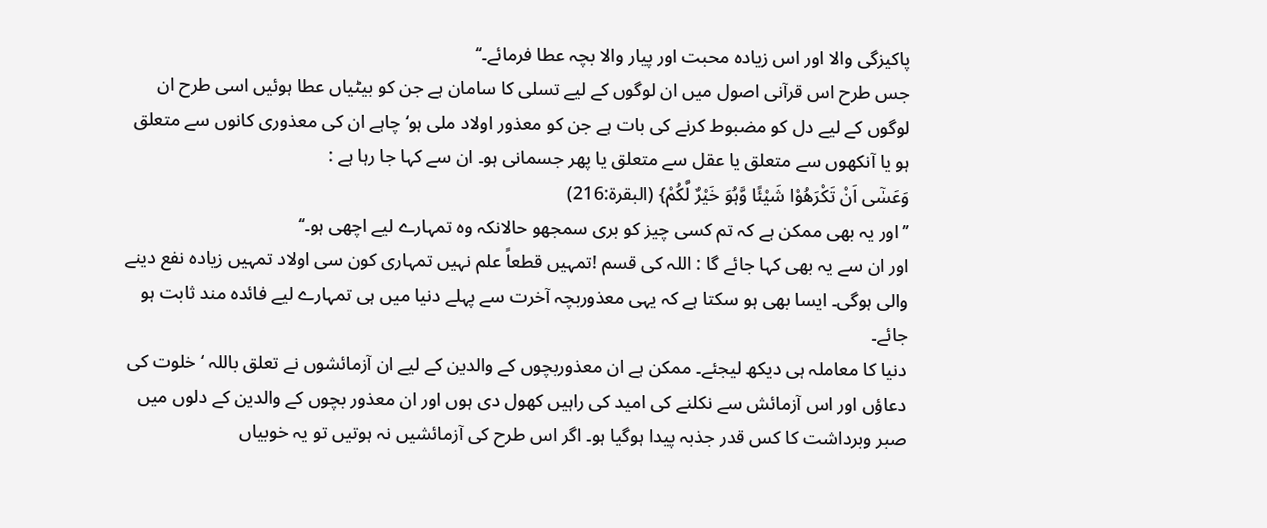پاکیزگی والا اور اس زیادہ محبت اور پیار والا بچہ عطا فرمائے۔‘‘
جس طرح اس قرآنی اصول میں ان لوگوں کے لیے تسلی کا سامان ہے جن کو بیٹیاں عطا ہوئیں اسی طرح ان لوگوں کے لیے دل کو مضبوط کرنے کی بات ہے جن کو معذور اولاد ملی ہو‘ چاہے ان کی معذوری کانوں سے متعلق ہو یا آنکھوں سے متعلق یا عقل سے متعلق یا پھر جسمانی ہو۔ ان سے کہا جا رہا ہے :
وَعَسٰٓی اَنْ تَکْرَھُوْا شَیْئًا وَّہُوَ خَیْرٌ لَّکُمْ} (البقرۃ:216)
’’اور یہ بھی ممکن ہے کہ تم کسی چیز کو بری سمجھو حالانکہ وہ تمہارے لیے اچھی ہو۔‘‘
اور ان سے یہ بھی کہا جائے گا : اللہ کی قسم !تمہیں قطعاً علم نہیں تمہاری کون سی اولاد تمہیں زیادہ نفع دینے والی ہوگی۔ ایسا بھی ہو سکتا ہے کہ یہی معذوربچہ آخرت سے پہلے دنیا میں ہی تمہارے لیے فائدہ مند ثابت ہو جائے۔
دنیا کا معاملہ ہی دیکھ لیجئے۔ ممکن ہے ان معذوربچوں کے والدین کے لیے ان آزمائشوں نے تعلق باللہ ‘ خلوت کی دعاؤں اور اس آزمائش سے نکلنے کی امید کی راہیں کھول دی ہوں اور ان معذور بچوں کے والدین کے دلوں میں صبر وبرداشت کا کس قدر جذبہ پیدا ہوگیا ہو۔ اگر اس طرح کی آزمائشیں نہ ہوتیں تو یہ خوبیاں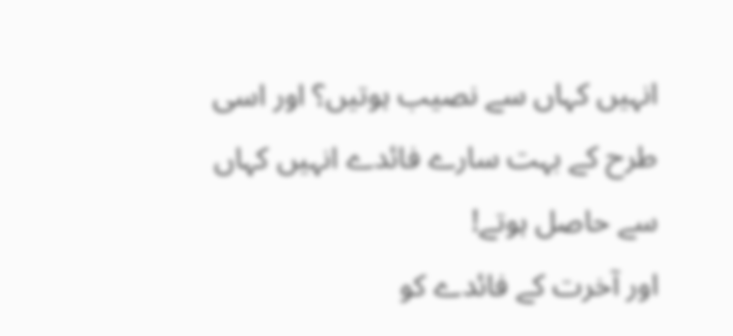انہیں کہاں سے نصیب ہوتیں؟ اور اسی طرح کے بہت سارے فائدے انہیں کہاں سے حاصل ہوتے!
اور آخرت کے فائدے کو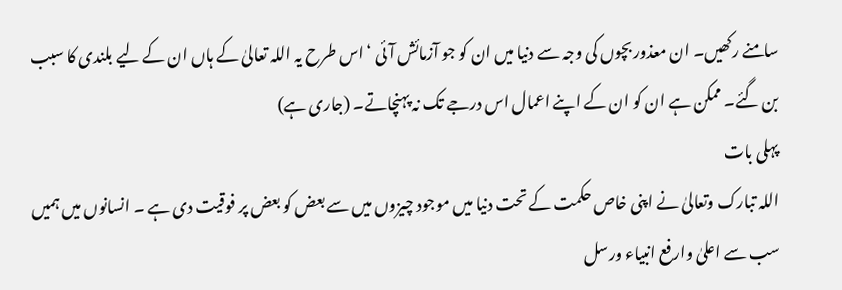سامنے رکھیں۔ ان معذور بچوں کی وجہ سے دنیا میں ان کو جو آزمائش آئی ‘ اس طرح یہ اللہ تعالیٰ کے ہاں ان کے لیے بلندی کا سبب بن گئے۔ ممکن ہے ان کو ان کے اپنے اعمال اس درجے تک نہ پہنچاتے۔ (جاری ہے)
پہلی بات
اللہ تبارک وتعالیٰ نے اپنی خاص حکمت کے تحت دنیا میں موجود چیزوں میں سے بعض کو بعض پر فوقیت دی ہے ۔ انسانوں میں ہمیں سب سے اعلیٰ وارفع انبیاء ورسل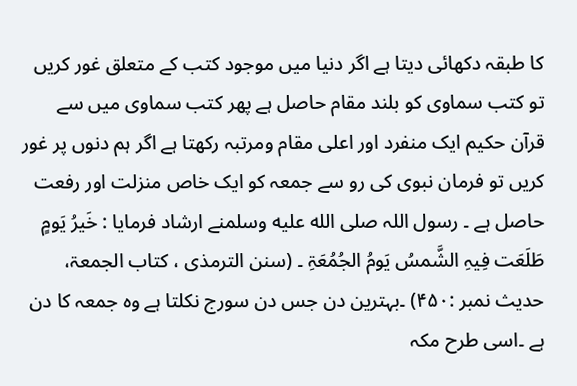کا طبقہ دکھائی دیتا ہے اگر دنیا میں موجود کتب کے متعلق غور کریں تو کتب سماوی کو بلند مقام حاصل ہے پھر کتب سماوی میں سے قرآن حکیم ایک منفرد اور اعلی مقام ومرتبہ رکھتا ہے اگر ہم دنوں پر غور کریں تو فرمان نبوی کی رو سے جمعہ کو ایک خاص منزلت اور رفعت حاصل ہے ۔ رسول اللہ صلى الله عليه وسلمنے ارشاد فرمایا : خَیرُ یَومٍ طَلَعَت فِیہِ الشَّمسُ یَومُ الجُمُعَۃِ ۔ (سنن الترمذی ، کتاب الجمعۃ، حدیث نمبر :۴۵۰) ۔بہترین دن جس دن سورج نکلتا ہے وہ جمعہ کا دن ہے ۔اسی طرح مکہ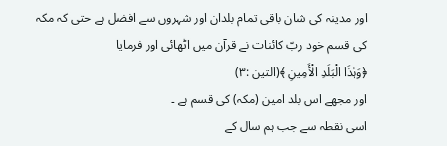اور مدینہ کی شان باقی تمام بلدان اور شہروں سے افضل ہے حتی کہ مکہ کی قسم خود ربّ کائنات نے قرآن میں اٹھائی اور فرمایا
﴿وَہٰذَا الْبَلَدِ الْأَمِینِ ﴾(التین :۳)
اور مجھے اس بلد امین (مکہ) کی قسم ہے ۔
اسی نقطہ سے جب ہم سال کے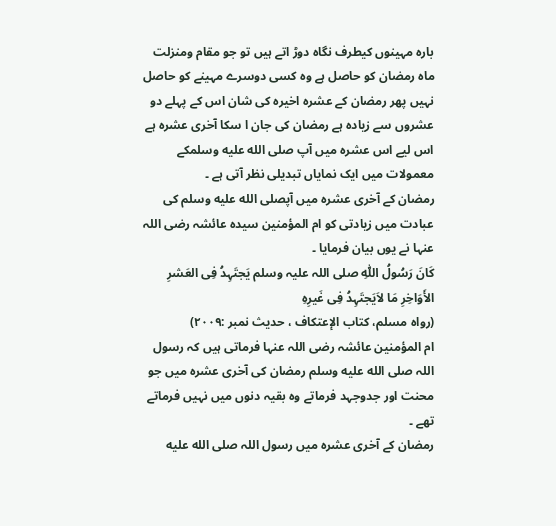بارہ مہینوں کیطرف نگاہ دوڑ اتے ہیں تو جو مقام ومنزلت ماہ رمضان کو حاصل ہے وہ کسی دوسرے مہینے کو حاصل نہیں پھر رمضان کے عشرہ اخیرہ کی شان اس کے پہلے دو عشروں سے زیادہ ہے رمضان کی جان ا سکا آخری عشرہ ہے اس لیے اس عشرہ میں آپ صلى الله عليه وسلمکے معمولات میں ایک نمایاں تبدیلی نظر آتی ہے ۔
رمضان کے آخری عشرہ میں آپصلى الله عليه وسلم کی عبادت میں زیادتی کو ام المؤمنین سیدہ عائشہ رضی اللہ عنہا نے یوں بیان فرمایا ۔
کَانَ رَسُولُ اللّٰہِ صلی اللہ علیہ وسلم یَجتَہِدُ فِی العَشرِ الأَوَاخِرِ مَا لاَیَجتَہِدُ فِی غَیرِہِ
(رواہ مسلم، کتاب الإعتکاف ، حدیث نمبر :۲۰۰۹)
ام المؤمنین عائشہ رضی اللہ عنہا فرماتی ہیں کہ رسول اللہ صلى الله عليه وسلم رمضان کی آخری عشرہ میں جو محنت اور جدوجہد فرماتے وہ بقیہ دنوں میں نہیں فرماتے تھے ۔
رمضان کے آخری عشرہ میں رسول اللہ صلى الله عليه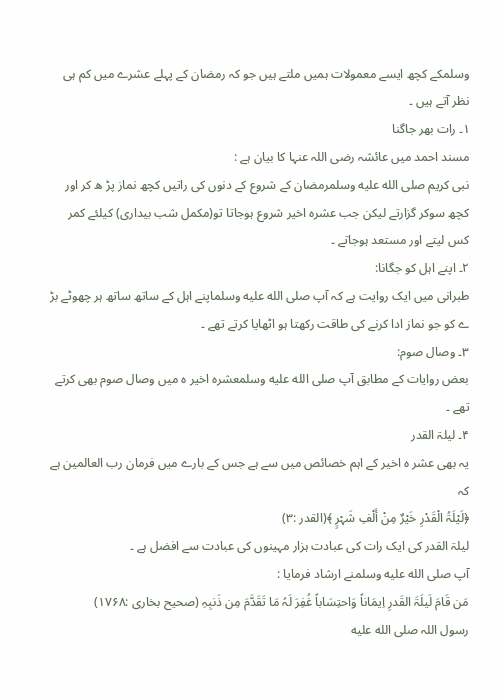وسلمکے کچھ ایسے معمولات ہمیں ملتے ہیں جو کہ رمضان کے پہلے عشرے میں کم ہی نظر آتے ہیں ۔
۱۔ رات بھر جاگنا
مسند احمد میں عائشہ رضی اللہ عنہا کا بیان ہے :
نبی کریم صلى الله عليه وسلمرمضان کے شروع کے دنوں کی راتیں کچھ نماز پڑ ھ کر اور کچھ سوکر گزارتے لیکن جب عشرہ اخیر شروع ہوجاتا تو(مکمل شب بیداری) کیلئے کمر کس لیتے اور مستعد ہوجاتے ۔
۲۔ اپنے اہل کو جگانا:
طبرانی میں ایک روایت ہے کہ آپ صلى الله عليه وسلماپنے اہل کے ساتھ ساتھ ہر چھوٹے بڑ ے کو جو نماز ادا کرنے کی طاقت رکھتا ہو اٹھایا کرتے تھے ۔
۳۔ وصال صوم:
بعض روایات کے مطابق آپ صلى الله عليه وسلمعشرہ اخیر ہ میں وصال صوم بھی کرتے تھے ۔
۴۔ لیلۃ القدر
یہ بھی عشر ہ اخیر کے اہم خصائص میں سے ہے جس کے بارے میں فرمان رب العالمین ہے کہ
﴿لَیْلَۃُ الْقَدْرِ خَیْرٌ مِنْ أَلْفِ شَہْرٍ ﴾(القدر :۳)
لیلۃ القدر کی ایک رات کی عبادت ہزار مہینوں کی عبادت سے افضل ہے ۔
آپ صلى الله عليه وسلمنے ارشاد فرمایا :
مَن قَامَ لَیلَۃَ القَدرِ اِیمَاناً وَاحتِسَاباً غُفِرَ لَہُ مَا تَقَدَّمَ مِن ذَنبِہِ (صحیح بخاری :۱۷۶۸)
رسول اللہ صلى الله عليه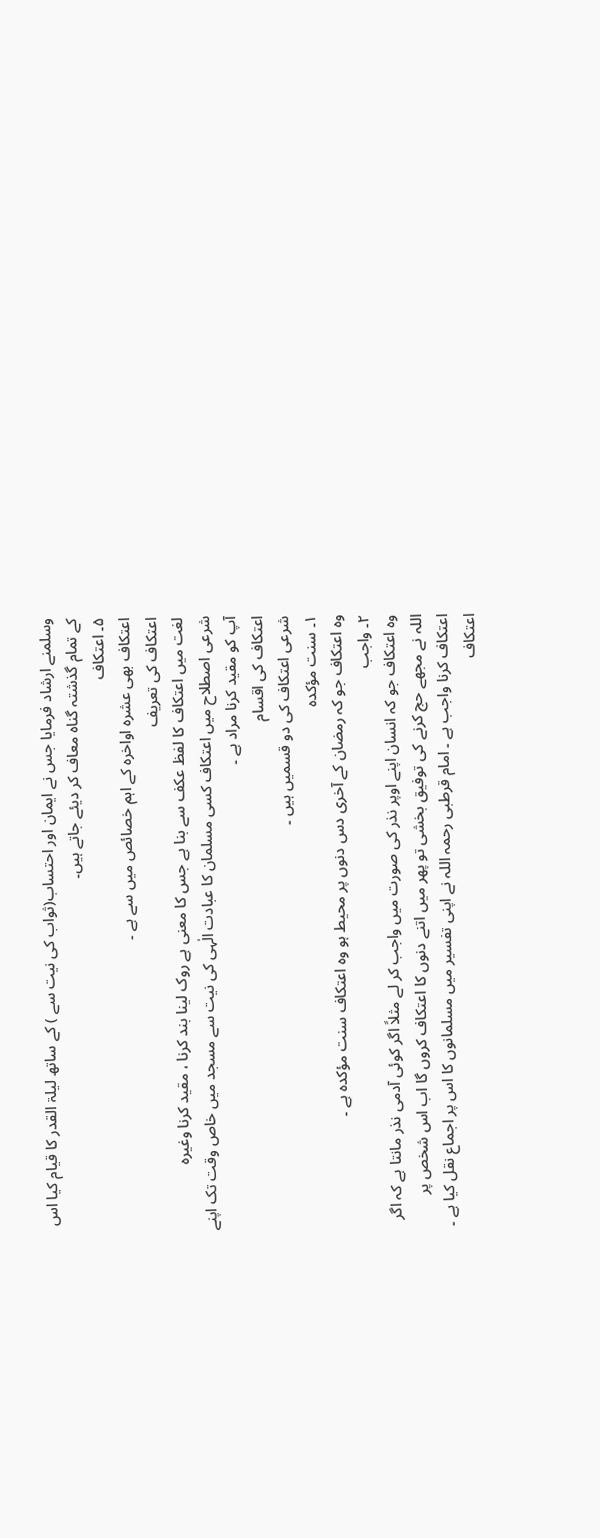وسلمنے ارشاد فرمایا جس نے ایمان اور احتساب(ثواب کی نیت سے ) کے ساتھ لیلۃ القدر کا قیام کیا اس کے تمام گذشتہ گناہ معاف کر دیئے جاتے ہیں۔
۵۔ اعتکاف
اعتکاف بھی عشرہ اواخرہ کے اہم خصائص میں سے ہے ۔
اعتکاف کی تعریف
لغت میں اعتکاف کا لفظ عکف سے بنا ہے جس کا معنی ہے روک لینا بند کرنا ، مقید کرنا وغیرہ
شرعی اصطلاح میں اعتکاف کسی مسلمان کا عبادت الٰہی کی نیت سے مسجد میں خاص وقت تک اپنے آپ کو مقید کرنا مراد ہے ۔
اعتکاف کی اقسام
شرعی اعتکاف کی دو قسمیں ہیں ۔
۱۔ سنت مؤکدہ
وہ اعتکاف جو کہ رمضان کے آخری دس دنوں پر محیط ہو وہ اعتکاف سنت مؤکدہ ہے ۔
۲۔ واجب
وہ اعتکاف جو کہ انسان اپنے اوپر نذر کی صورت میں واجب کر لے مثلاً اگر کوئی آدمی نذر مانتا ہے کہ اگر اللہ نے مجھے حج کرنے کی توفیق بخشی تو پھر میں اتنے دنوں کا اعتکاف کروں گا اب اس شخص پر اعتکاف کرنا واجب ہے ۔ امام قرطبی رحمہ اللہ نے اپنی تفسیر میں مسلمانوں کا اس پر اجماع نقل کیا ہے ۔
اعتکاف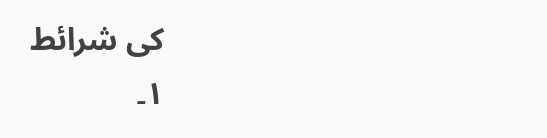کی شرائط
۱۔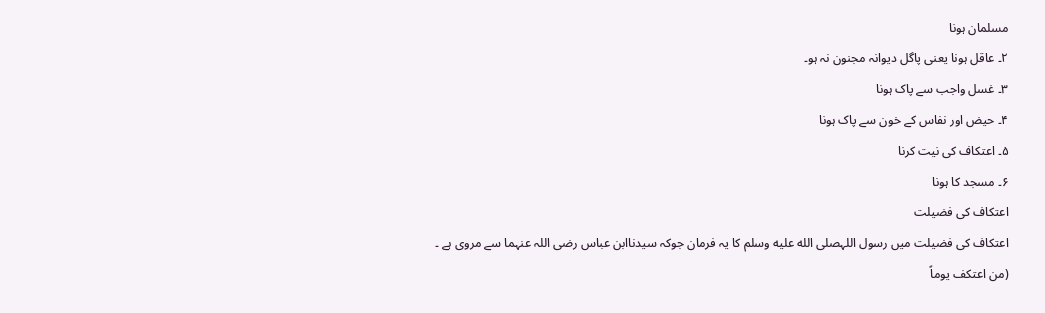مسلمان ہونا
۲۔ عاقل ہونا یعنی پاگل دیوانہ مجنون نہ ہو۔
۳۔ غسل واجب سے پاک ہونا
۴۔ حیض اور نفاس کے خون سے پاک ہونا
۵۔ اعتکاف کی نیت کرنا
۶۔ مسجد کا ہونا
اعتکاف کی فضیلت
اعتکاف کی فضیلت میں رسول اللہصلى الله عليه وسلم کا یہ فرمان جوکہ سیدناابن عباس رضی اللہ عنہما سے مروی ہے ۔
(من اعتکف یوماً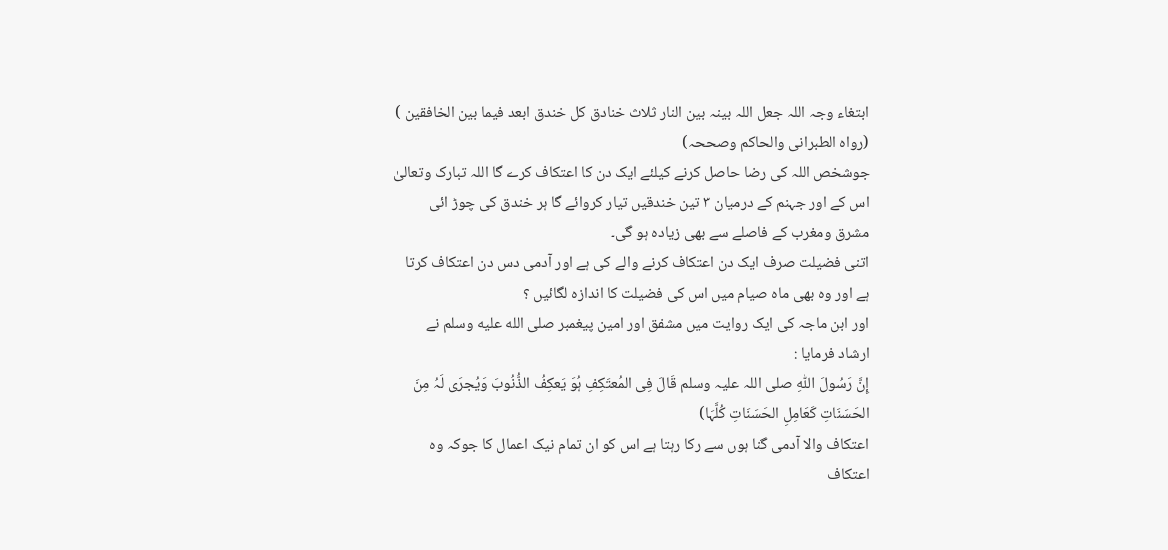ابتغاء وجہ اللہ جعل اللہ بینہ بین النار ثلاث خنادق کل خندق ابعد فیما بین الخافقین ) (رواہ الطبرانی والحاکم وصححہ)
جوشخص اللہ کی رضا حاصل کرنے کیلئے ایک دن کا اعتکاف کرے گا اللہ تبارک وتعالیٰ اس کے اور جہنم کے درمیان ۳ تین خندقیں تیار کروائے گا ہر خندق کی چوڑ ائی مشرق ومغرب کے فاصلے سے بھی زیادہ ہو گی۔
اتنی فضیلت صرف ایک دن اعتکاف کرنے والے کی ہے اور آدمی دس دن اعتکاف کرتا ہے اور وہ بھی ماہ صیام میں اس کی فضیلت کا اندازہ لگائیں ؟
اور ابن ماجہ کی ایک روایت میں مشفق اور امین پیغمبر صلى الله عليه وسلم نے ارشاد فرمایا :
إِنَّ رَسُولَ اللّٰہِ صلی اللہ علیہ وسلم قَالَ فِی المُعتَکِفِ ہُوَ یَعکِفُ الذُّنُوبَ وَیُجرَی لَہُ مِنَ الحَسَنَاتِ کَعَامِلِ الحَسَنَاتِ کُلَّہَا)
اعتکاف والا آدمی گنا ہوں سے رکا رہتا ہے اس کو ان تمام نیک اعمال کا جوکہ وہ اعتکاف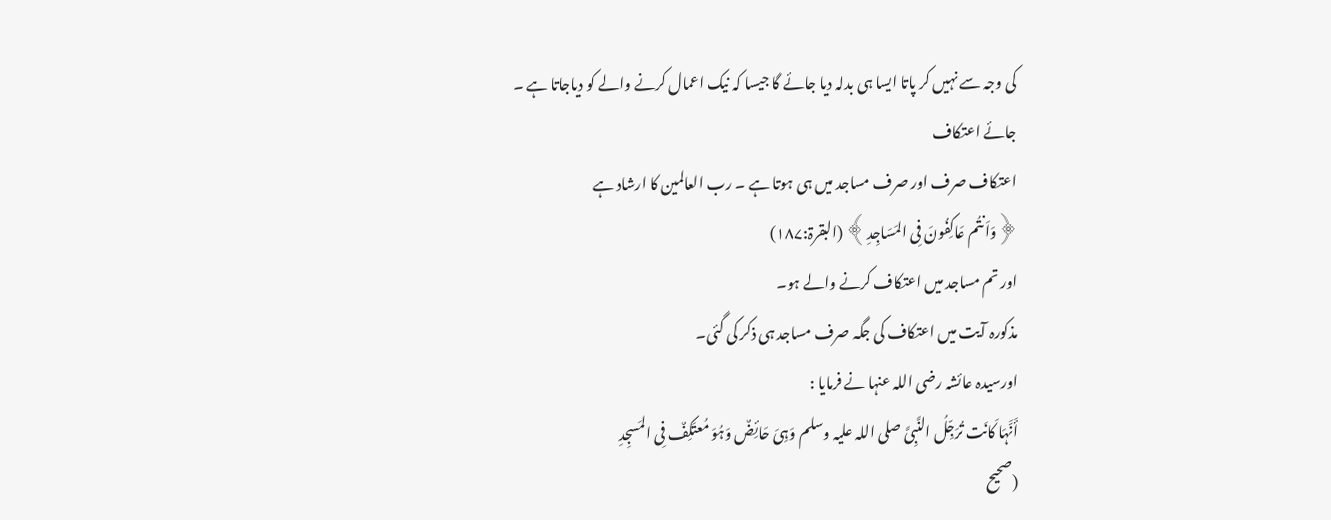کی وجہ سے نہیں کر پاتا ایسا ہی بدلہ دیا جائے گا جیسا کہ نیک اعمال کرنے والے کو دیاجاتا ہے ۔
جائے اعتکاف
اعتکاف صرف اور صرف مساجد میں ہی ہوتا ہے ۔ رب العالمین کا ارشاد ہے
﴿وَاَنتُم عَاکِفُونَ فِی المَسَاجِدِ﴾ (البقرۃ:۱۸۷)
اور تم مساجد میں اعتکاف کرنے والے ہو۔
مذکورہ آیت میں اعتکاف کی جگہ صرف مساجد ہی ذکر کی گئی۔
اورسیدہ عائشہ رضی اللہ عنہا نے فرمایا :
أَنَّہَا کَانَت تُرَجِّلُ النَّبِیَّ صلی اللہ علیہ وسلم وَہِیَ حَائِضٌ وَہُوَ مُعتَکِفٌ فِی المَسجِدِ
(صحیح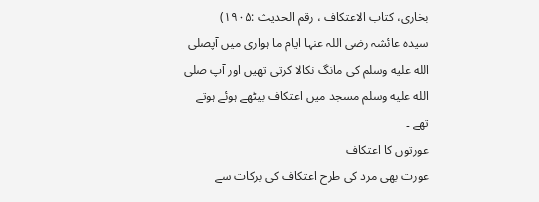بخاری، کتاب الاعتکاف ، رقم الحدیث :۱۹۰۵)
سیدہ عائشہ رضی اللہ عنہا ایام ما ہواری میں آپصلى الله عليه وسلم کی مانگ نکالا کرتی تھیں اور آپ صلى الله عليه وسلم مسجد میں اعتکاف بیٹھے ہوئے ہوتے تھے ۔
عورتوں کا اعتکاف
عورت بھی مرد کی طرح اعتکاف کی برکات سے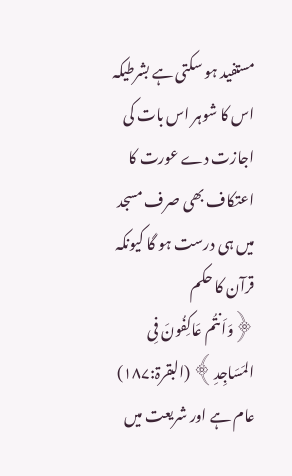مستفید ہو سکتی ہے بشرطیکہ اس کا شوہر اس بات کی اجازت دے عورت کا اعتکاف بھی صرف مسجد میں ہی درست ہو گا کیونکہ قرآن کا حکم
﴿وَاَنتُم عَاکِفُونَ فِی المَسَاجِدِ﴾ (البقرۃ:۱۸۷)
عام ہے اور شریعت میں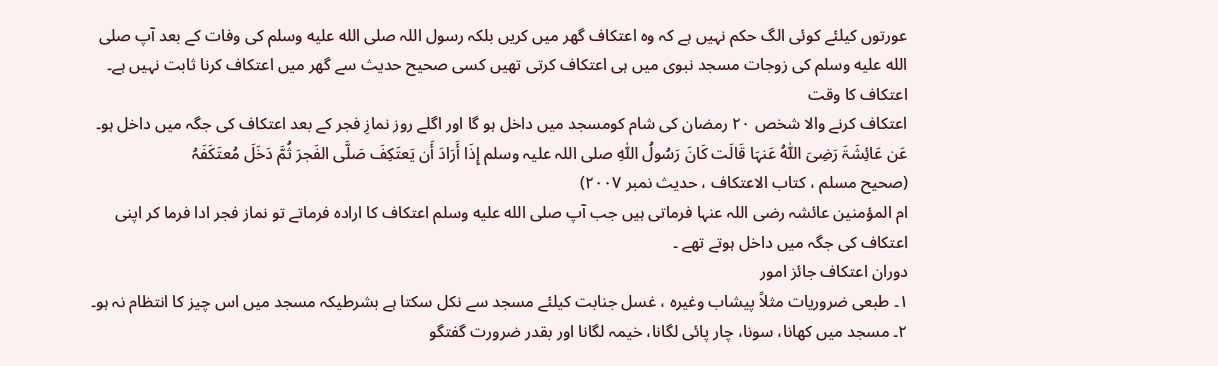عورتوں کیلئے کوئی الگ حکم نہیں ہے کہ وہ اعتکاف گھر میں کریں بلکہ رسول اللہ صلى الله عليه وسلم کی وفات کے بعد آپ صلى الله عليه وسلم کی زوجات مسجد نبوی میں ہی اعتکاف کرتی تھیں کسی صحیح حدیث سے گھر میں اعتکاف کرنا ثابت نہیں ہے۔
اعتکاف کا وقت
اعتکاف کرنے والا شخص ۲۰ رمضان کی شام کومسجد میں داخل ہو گا اور اگلے روز نمازِ فجر کے بعد اعتکاف کی جگہ میں داخل ہو۔
عَن عَائِشَۃَ رَضِیَ اللّٰہُ عَنہَا قَالَت کَانَ رَسُولُ اللّٰہِ صلی اللہ علیہ وسلم إِذَا أَرَادَ أَن یَعتَکِفَ صَلَّی الفَجرَ ثُمَّ دَخَلَ مُعتَکَفَہُ
(صحیح مسلم ، کتاب الاعتکاف ، حدیث نمبر ۲۰۰۷)
ام المؤمنین عائشہ رضی اللہ عنہا فرماتی ہیں جب آپ صلى الله عليه وسلم اعتکاف کا ارادہ فرماتے تو نماز فجر ادا فرما کر اپنی اعتکاف کی جگہ میں داخل ہوتے تھے ۔
دوران اعتکاف جائز امور
۱۔ طبعی ضروریات مثلاً پیشاب وغیرہ ، غسل جنابت کیلئے مسجد سے نکل سکتا ہے بشرطیکہ مسجد میں اس چیز کا انتظام نہ ہو۔
۲۔ مسجد میں کھانا، سونا، چار پائی لگانا، خیمہ لگانا اور بقدر ضرورت گفتگو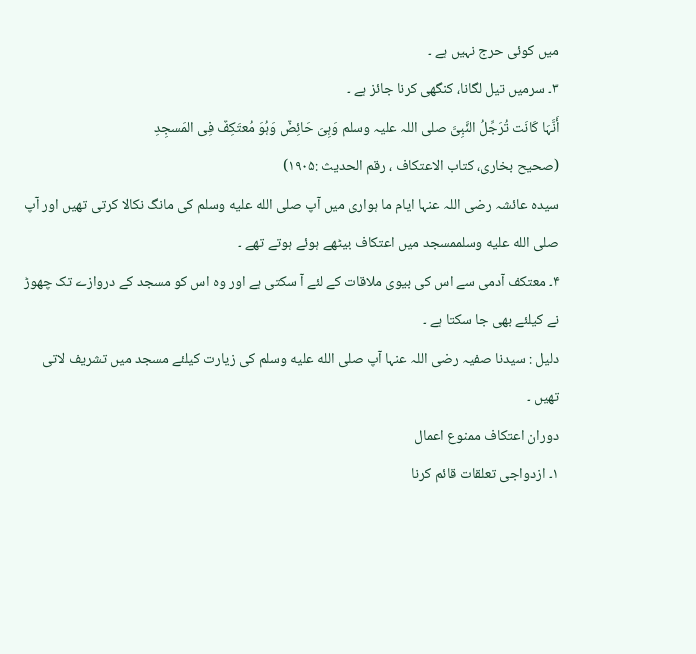میں کوئی حرج نہیں ہے ۔
۳۔ سرمیں تیل لگانا، کنگھی کرنا جائز ہے ۔
أَنَّہَا کَانَت تُرَجِّلُ النَّبِیَّ صلی اللہ علیہ وسلم وَہِیَ حَائِضٌ وَہُوَ مُعتَکِفٌ فِی المَسجِدِ
(صحیح بخاری، کتاب الاعتکاف ، رقم الحدیث :۱۹۰۵)
سیدہ عائشہ رضی اللہ عنہا ایام ما ہواری میں آپ صلى الله عليه وسلم کی مانگ نکالا کرتی تھیں اور آپ صلى الله عليه وسلممسجد میں اعتکاف بیٹھے ہوئے ہوتے تھے ۔
۴۔ معتکف آدمی سے اس کی بیوی ملاقات کے لئے آ سکتی ہے اور وہ اس کو مسجد کے دروازے تک چھوڑ نے کیلئے بھی جا سکتا ہے ۔
دلیل : سیدنا صفیہ رضی اللہ عنہا آپ صلى الله عليه وسلم کی زیارت کیلئے مسجد میں تشریف لاتی تھیں ۔
دوران اعتکاف ممنوع اعمال
۱۔ ازدواجی تعلقات قائم کرنا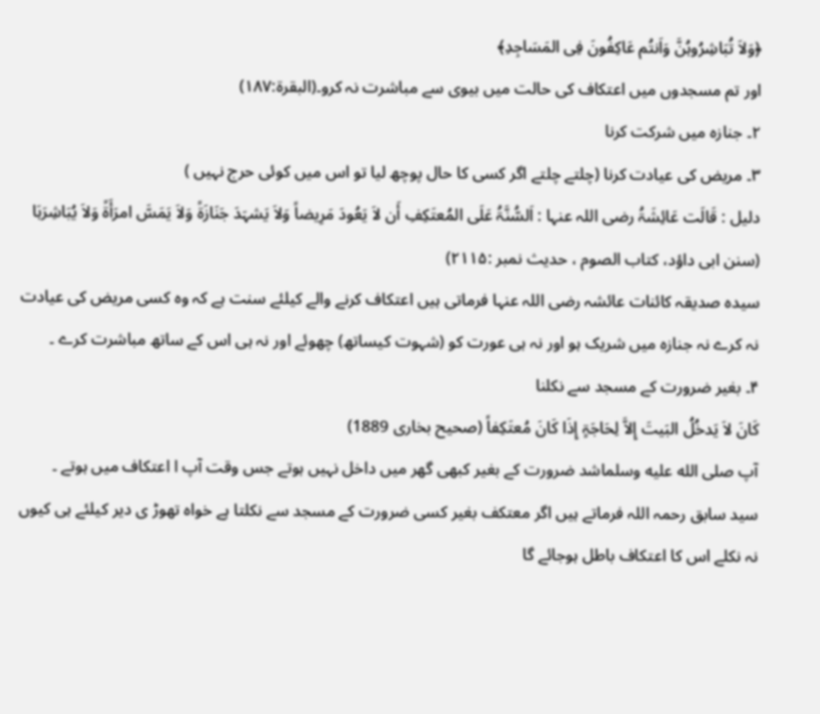﴿وَلاَ تُبَاشِرُوہُنَّ وَاَنتُم عَاکِفُونَ فِی المَسَاجِدِ﴾
اور تم مسجدوں میں اعتکاف کی حالت میں بیوی سے مباشرت نہ کرو۔(البقرۃ:۱۸۷)
۲۔ جنازہ میں شرکت کرنا
۳۔ مریض کی عیادت کرنا (چلتے چلتے اگر کسی کا حال پوچھ لیا تو اس میں کوئی حرج نہیں )
دلیل : قَالَت عَائِشَۃُ رضی اللہ عنہا : اَلسُّنَّۃُ عَلَی المُعتَکِفِ أَن لاَ یَعُودَ مَرِیضاً وَلاَ یَشہَدَ جَنَازَۃً وَلاَ یَمَسَّ امرَأَۃً وَلاَ یُبَاشِرَہَا
(سنن ابی داؤد، کتاب الصوم ، حدیث نمبر :۲۱۱۵)
سیدہ صدیقہ کائنات عائشہ رضی اللہ عنہا فرماتی ہیں اعتکاف کرنے والے کیلئے سنت ہے کہ وہ کسی مریض کی عیادت نہ کرے نہ جنازہ میں شریک ہو اور نہ ہی عورت کو (شہوت کیساتھ) چھوئے اور نہ ہی اس کے ساتھ مباشرت کرے ۔
۴۔ بغیر ضرورت کے مسجد سے نکلنا
کَانَ لاَ یَدخُلُ البَیتَ إِلاَّ لِحَاجَۃٍ إِذَا کَانَ مُعتَکِفاً (صحیح بخاری 1889)
آپ صلى الله عليه وسلماشد ضرورت کے بغیر کبھی گھر میں داخل نہیں ہوتے جس وقت آپ ا اعتکاف میں ہوتے ۔
سید سابق رحمہ اللہ فرماتے ہیں اگر معتکف بغیر کسی ضرورت کے مسجد سے نکلتا ہے خواہ تھوڑ ی دیر کیلئے ہی کیوں نہ نکلے اس کا اعتکاف باطل ہوجائے گا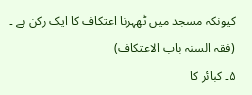کیونکہ مسجد میں ٹھہرنا اعتکاف کا ایک رکن ہے ۔ (فقہ السنہ باب الاعتکاف)
۵۔ کبائر کا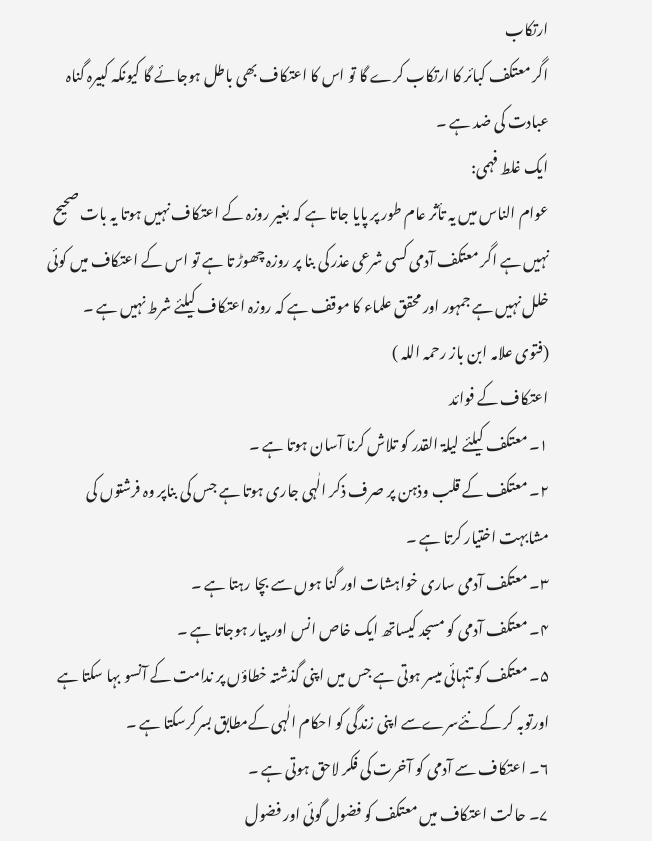ارتکاب
اگر معتکف کبائر کا ارتکاب کرے گا تو اس کا اعتکاف بھی باطل ہوجائے گا کیونکہ کبیرہ گناہ عبادت کی ضد ہے ۔
ایک غلط فہمی:
عوام الناس میں یہ تأثر عام طور پر پایا جاتا ہے کہ بغیر روزہ کے اعتکاف نہیں ہوتا یہ بات صحیح نہیں ہے اگر معتکف آدمی کسی شرعی عذر کی بنا پر روزہ چھوڑ تا ہے تو اس کے اعتکاف میں کوئی خلل نہیں ہے جمہور اور محقق علماء کا موقف ہے کہ روزہ اعتکاف کیلئے شرط نہیں ہے ۔
(فتوی علامہ ابن باز رحمہ اللہ )
اعتکاف کے فوائد
۱۔ معتکف کیلئے لیلۃ القدر کو تلاش کرنا آسان ہوتا ہے ۔
۲۔ معتکف کے قلب وذہن پر صرف ذکر الٰہی جاری ہوتا ہے جس کی بناپر وہ فرشتوں کی مشابہت اختیار کرتا ہے ۔
۳۔ معتکف آدمی ساری خواہشات اور گنا ہوں سے بچا رہتا ہے ۔
۴۔ معتکف آدمی کو مسجد کیساتھ ایک خاص انس اور پیار ہوجاتا ہے ۔
۵۔ معتکف کو تنہائی میسر ہوتی ہے جس میں اپنی گذشتہ خطاؤں پر ندامت کے آنسو بہا سکتا ہے اورتوبہ کر کےنئےسرےسے اپنی زندگی کو احکام الٰہی کےمطابق بسرکرسکتا ہے ۔
۶۔ اعتکاف سے آدمی کو آخرت کی فکر لاحق ہوتی ہے ۔
۷۔ حالت اعتکاف میں معتکف کو فضول گوئی اور فضول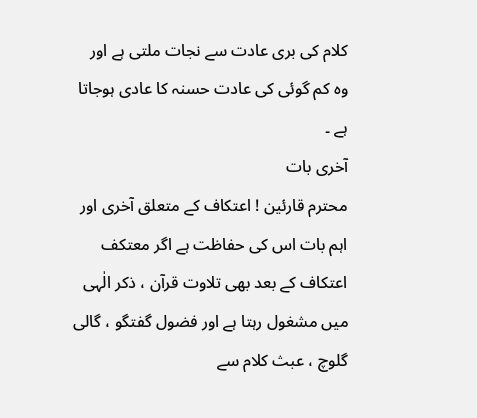کلام کی بری عادت سے نجات ملتی ہے اور وہ کم گوئی کی عادت حسنہ کا عادی ہوجاتا ہے ۔
آخری بات
محترم قارئین ! اعتکاف کے متعلق آخری اور اہم بات اس کی حفاظت ہے اگر معتکف اعتکاف کے بعد بھی تلاوت قرآن ، ذکر الٰہی میں مشغول رہتا ہے اور فضول گفتگو ، گالی گلوچ ، عبث کلام سے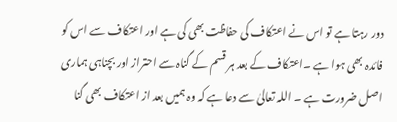دور رہتا ہے تو اس نے اعتکاف کی حفاظت بھی کی ہے اور اعتکاف سے اس کو فائدہ بھی ہوا ہے ۔اعتکاف کے بعد ہر قسم کے گناہ سے احتراز اور بچناہی ہماری اصل ضرورت ہے ۔ اللہ تعالیٰ سے دعا ہے کہ وہ ہمیں بعد از اعتکاف بھی گنا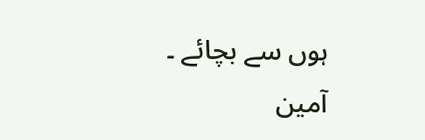ہوں سے بچائے ۔ آمین